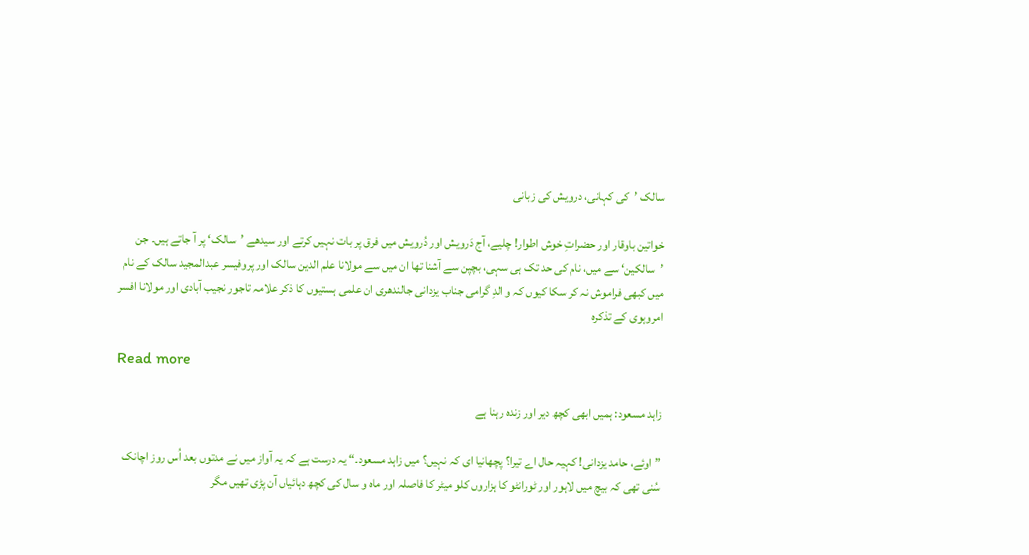سالک ’کی کہانی، درویش کی زبانی

خواتین باوقار اور حضراتِ خوش اطوار! چلیے، آج دَرویش اور دُرویش میں فرق پر بات نہیں کرتے اور سیدھے ’سالک‘ پر آ جاتے ہیں۔ جن ’سالکین‘ سے میں، نام کی حد تک ہی سہی، بچپن سے آشنا تھا ان میں سے مولانا علم الدین سالک اور پروفیسر عبدالمجید سالک کے نام میں کبھی فراموش نہ کر سکا کیوں کہ و الدِ گرامی جناب یزدانی جالندھری ان علمی ہستیوں کا ذکر علامہ تاجور نجیب آبادی اور مولانا افسر امروہوی کے تذکرہ

Read more

زاہد مسعود: ہمیں ابھی کچھ دیر اور زندہ رہنا ہے

”اوئے، حامد یزدانی! کہیہ حال اے تیرا؟ پچھانیا ای کہ نہیں؟ میں زاہد مسعود۔“ یہ درست ہے کہ یہ آواز میں نے مدتوں بعد اُس روز اچانک سُنی تھی کہ بیچ میں لاہور اور ٹورانٹو کا ہزاروں کلو میٹر کا فاصلہ اور ماہ و سال کی کچھ دہائیاں آن پڑی تھیں مگر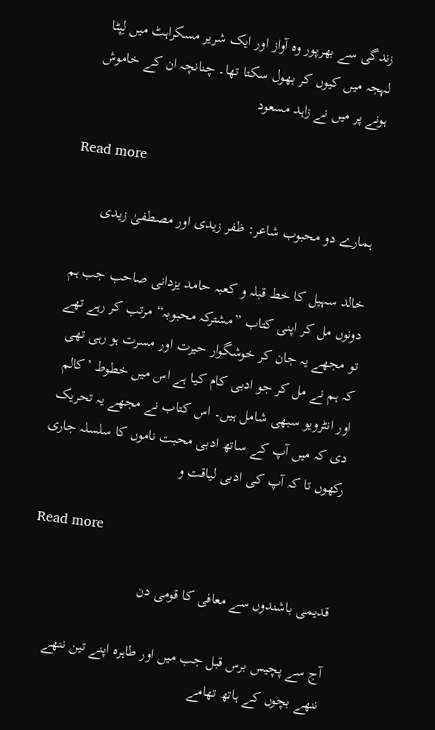زندگی سے بھرپور وہ آواز اور ایک شریر مسکراہٹ میں لِپٹا لہجہ میں کیوں کر بھول سکتا تھا۔ چنانچہ ان کے خاموش ہونے پر میں نے زاہد مسعود

Read more

ہمارے دو محبوب شاعر: ظفر زیدی اور مصطفیٰ زیدی

خالد سہیل کا خط قبلہ و کعبہ حامد یزدانی صاحب جب ہم دونوں مل کر اپنی کتاب ”مشترکہ محبوبہ“ مرتب کر رہے تھے تو مجھے یہ جان کر خوشگوار حیرت اور مسرت ہو رہی تھی کہ ہم نے مل کر جو ادبی کام کیا ہے اس میں خطوط ’کالم اور انٹرویو سبھی شامل ہیں۔ اس کتاب نے مجھے یہ تحریک دی کہ میں آپ کے ساتھ ادبی محبت ناموں کا سلسلہ جاری رکھوں تا کہ آپ کی ادبی لیاقت و

Read more

قدیمی باشندوں سے معافی کا قومی دن

آج سے پچیس برس قبل جب میں اور طاہرہ اپنے تین ننھے ننھے بچوں کے ہاتھ تھامے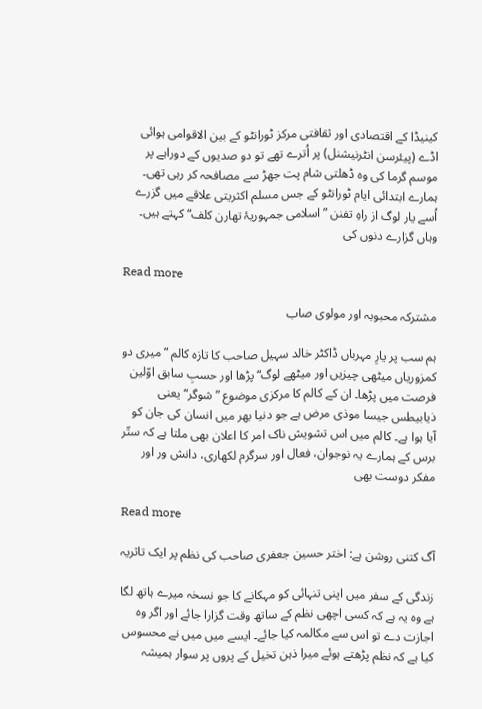کینیڈا کے اقتصادی اور ثقافتی مرکز ٹورانٹو کے بین الاقوامی ہوائی اڈے (پیئرسن انٹرنیشنل) پر اُترے تھے تو دو صدیوں کے دوراہے پر موسم گرما کی وہ ڈھلتی شام پت جھڑ سے مصافحہ کر رہی تھی۔ ہمارے ابتدائی ایام ٹورانٹو کے جس مسلم اکثریتی علاقے میں گزرے اُسے یار لوگ از راہِ تفنن ”اسلامی جمہوریۂ تھارن کلف“ کہتے ہیں۔ وہاں گزارے دنوں کی

Read more

مشترکہ محبوبہ اور مولوی صاب

ہم سب پر یارِ مہرباں ڈاکٹر خالد سہیل صاحب کا تازہ کالم ”میری دو کمزوریاں میٹھی چیزیں اور میٹھے لوگ“ پڑھا اور حسبِ سابق اوّلین فرصت میں پڑھا۔ ان کے کالم کا مرکزی موضوع ”شوگر“ یعنی ذیابیطس جیسا موذی مرض ہے جو دنیا بھر میں انسان کی جان کو آیا ہوا ہے۔ کالم میں اس تشویش ناک امر کا اعلان بھی ملتا ہے کہ ستّر برس کے ہمارے یہ نوجوان، فعال اور سرگرم لکھاری، دانش ور اور مفکر دوست بھی

Read more

آگ کتنی روشن ہے: اختر حسین جعفری صاحب کی نظم پر ایک تاثریہ

زندگی کے سفر میں اپنی تنہائی کو مہکانے کا جو نسخہ میرے ہاتھ لگا ہے وہ یہ ہے کہ کسی اچھی نظم کے ساتھ وقت گزارا جائے اور اگر وہ اجازت دے تو اس سے مکالمہ کیا جائے۔ ایسے میں میں نے محسوس کیا ہے کہ نظم پڑھتے ہوئے میرا ذہن تخیل کے پروں پر سوار ہمیشہ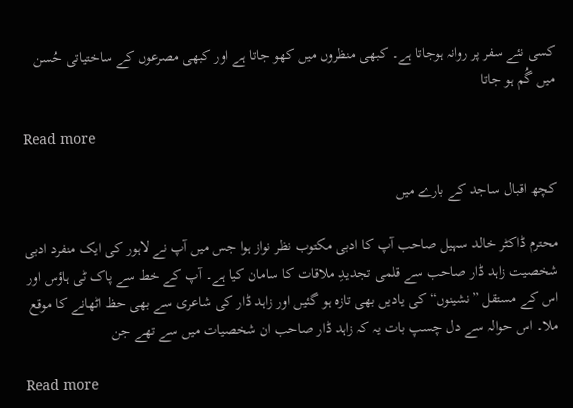کسی نئے سفر پر روانہ ہوجاتا ہے۔ کبھی منظروں میں کھو جاتا ہے اور کبھی مصرعوں کے ساختیاتی حُسن میں گُم ہو جاتا

Read more

کچھ اقبال ساجد کے بارے میں

محترم ڈاکٹر خالد سہیل صاحب آپ کا ادبی مکتوب نظر نواز ہوا جس میں آپ نے لاہور کی ایک منفرد ادبی شخصیت زاہد ڈار صاحب سے قلمی تجدیدِ ملاقات کا سامان کیا ہے۔ آپ کے خط سے پاک ٹی ہاؤس اور اس کے مستقل ”نشینوں“ کی یادیں بھی تازہ ہو گئیں اور زاہد ڈار کی شاعری سے بھی حظ اٹھانے کا موقع ملا۔ اس حوالہ سے دل چسپ بات یہ کہ زاہد ڈار صاحب ان شخصیات میں سے تھے جن

Read more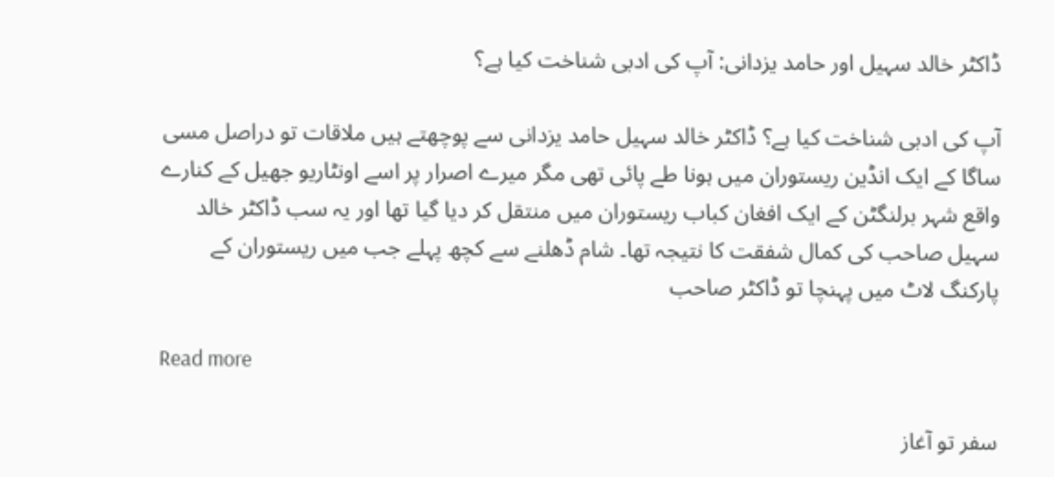ڈاکٹر خالد سہیل اور حامد یزدانی: آپ کی ادبی شناخت کیا ہے؟

آپ کی ادبی شناخت کیا ہے؟ ڈاکٹر خالد سہیل حامد یزدانی سے پوچھتے ہیں ملاقات تو دراصل مسی ساگا کے ایک انڈین ریستوران میں ہونا طے پائی تھی مگر میرے اصرار پر اسے اونٹاریو جھیل کے کنارے واقع شہر برلنگٹن کے ایک افغان کباب ریستوران میں منتقل کر دیا گیا تھا اور یہ سب ڈاکٹر خالد سہیل صاحب کی کمال شفقت کا نتیجہ تھا۔ شام ڈھلنے سے کچھ پہلے جب میں ریستوران کے پارکنگ لاٹ میں پہنچا تو ڈاکٹر صاحب

Read more

سفر تو آغاز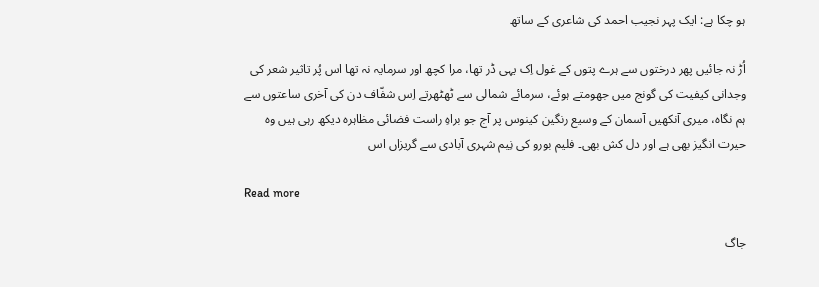ہو چکا ہے: ایک پہر نجیب احمد کی شاعری کے ساتھ

اُڑ نہ جائیں پھر درختوں سے ہرے پتوں کے غول اِک یہی ڈر تھا، مرا کچھ اور سرمایہ نہ تھا اس پُر تاثیر شعر کی وجدانی کیفیت کی گونج میں جھومتے ہوئے، سرمائے شمالی سے ٹھٹھرتے اِس شفّاف دن کی آخری ساعتوں سے ہم نگاہ، میری آنکھیں آسمان کے وسیع رنگین کینوس پر آج جو براہِ راست فضائی مظاہرہ دیکھ رہی ہیں وہ حیرت انگیز بھی ہے اور دل کش بھی۔ فلیم بورو کی نِیم شہری آبادی سے گریزاں اس

Read more

جاگ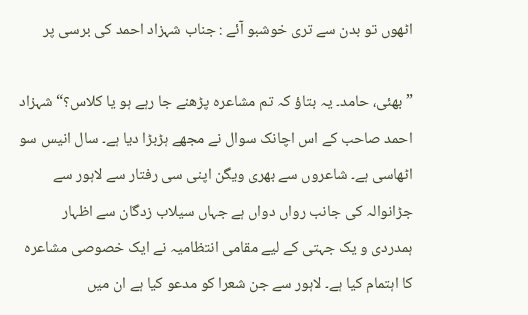اٹھوں تو بدن سے تری خوشبو آئے : جناب شہزاد احمد کی برسی پر

”بھئی، حامد۔ یہ بتاؤ کہ تم مشاعرہ پڑھنے جا رہے ہو یا کلاس؟“ شہزاد احمد صاحب کے اس اچانک سوال نے مجھے ہڑبڑا دیا ہے۔ سال انیس سو اٹھاسی ہے۔ شاعروں سے بھری ویگن اپنی سی رفتار سے لاہور سے جڑانوالہ کی جانب رواں دواں ہے جہاں سیلاب زدگان سے اظہار ہمدردی و یک جہتی کے لیے مقامی انتظامیہ نے ایک خصوصی مشاعرہ کا اہتمام کیا ہے۔ لاہور سے جن شعرا کو مدعو کیا ہے ان میں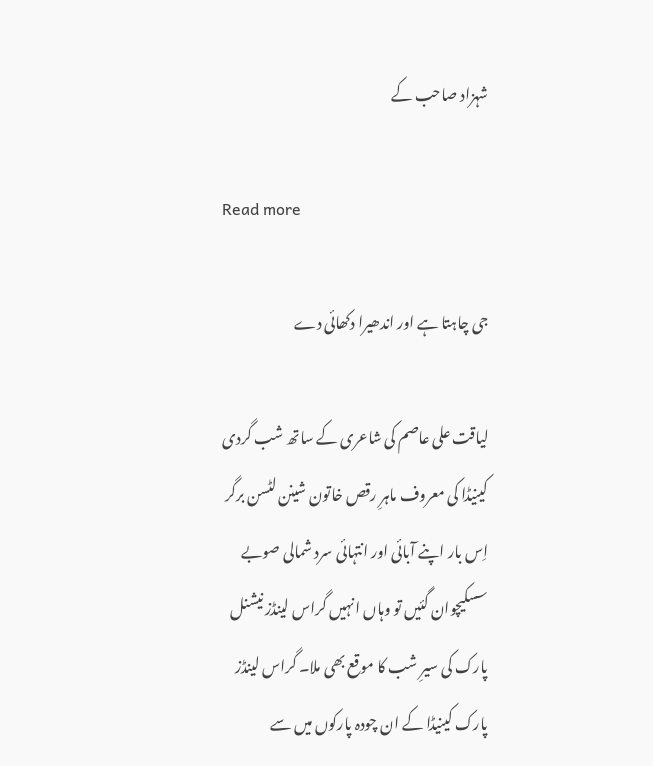شہزاد صاحب کے

Read more

جی چاہتا ہے اور اندھیرا دکھائی دے

لیاقت علی عاصم کی شاعری کے ساتھ شب گردی کینیڈا کی معروف ماہرِ رقص خاتون شینن لٹسن برگر اِس بار اپنے آبائی اور انتہائی سرد شمالی صوبے سسکیچوان گئیں تو وہاں انہیں گراس لینڈز نیشنل پارک کی سیرِ شب کا موقع بھی ملا۔ گراس لینڈز پارک کینیڈا کے ان چودہ پارکوں میں سے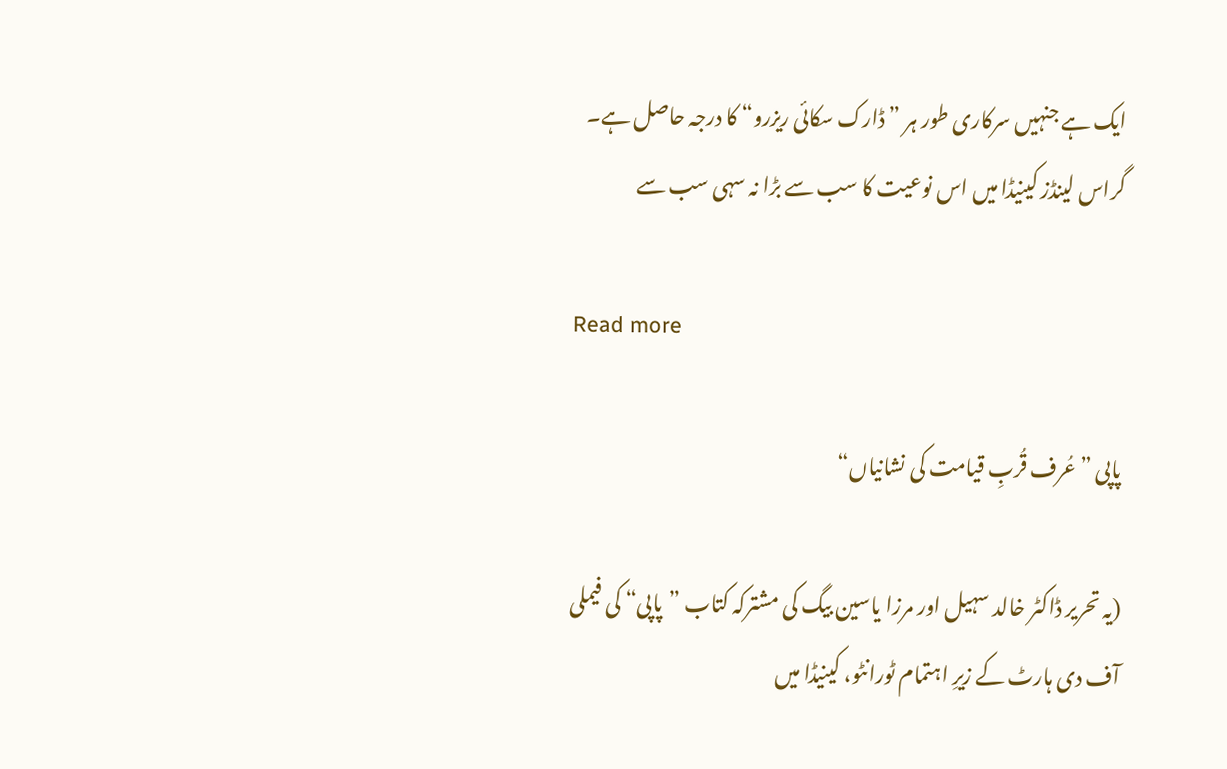ایک ہے جنہیں سرکاری طور ہر ”ڈارک سکائی ریزرو“ کا درجہ حاصل ہے۔ گراس لینڈز کینیڈا میں اس نوعیت کا سب سے بڑا نہ سہی سب سے

Read more

پاپی ”عُرف قُربِ قیامت کی نشانیاں“

(یہ تحریر ڈاکٹر خالد سہیل اور مرزا یاسین بیگ کی مشترکہ کتاب ”پاپی“ کی فیملی آف دی ہارٹ کے زیرِ اہتمام ٹورانٹو، کینیڈا میں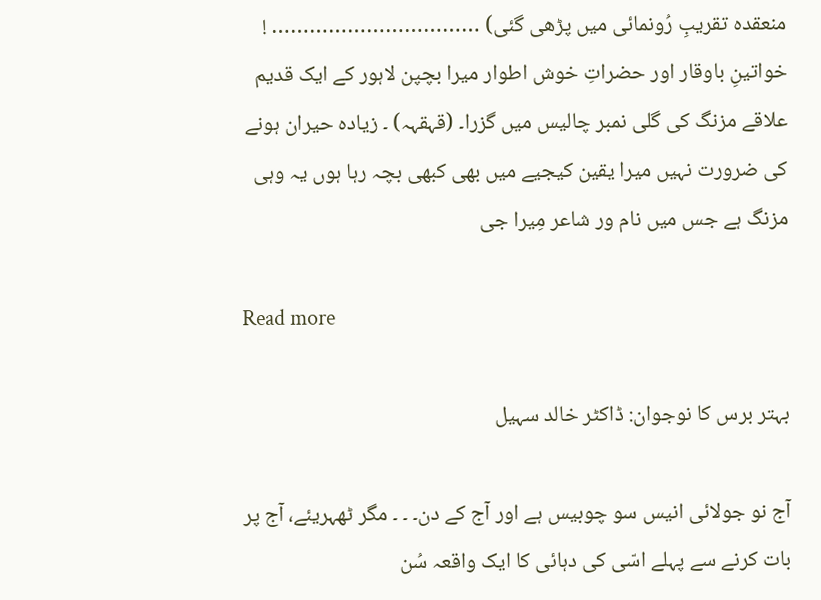منعقدہ تقریبِ رُونمائی میں پڑھی گئی) …………………………… ! خواتینِ باوقار اور حضراتِ خوش اطوار میرا بچپن لاہور کے ایک قدیم علاقے مزنگ کی گلی نمبر چالیس میں گزرا۔ (قہقہہ) ۔ زیادہ حیران ہونے کی ضرورت نہیں میرا یقین کیجیے میں بھی کبھی بچہ رہا ہوں یہ وہی مزنگ ہے جس میں نام ور شاعر مِیرا جی

Read more

بہتر برس کا نوجوان: ڈاکٹر خالد سہیل

آج نو جولائی انیس سو چوبیس ہے اور آج کے دن۔ ۔ ۔ مگر ٹھہریئے، آج پر بات کرنے سے پہلے اسّی کی دہائی کا ایک واقعہ سُن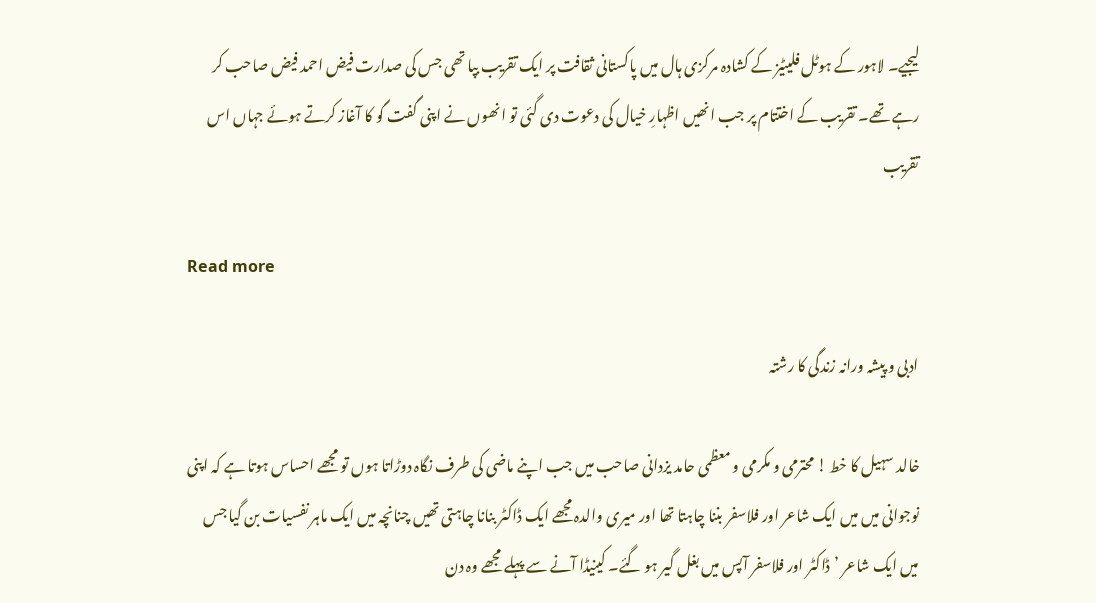لیجیے۔ لاہور کے ہوٹل فلیٹیز کے کشادہ مرکزی ہال میں پاکستانی ثقافت پر ایک تقریب بپا تھی جس کی صدارت فیض احمد فیض صاحب کر رہے تھے۔ تقریب کے اختتام پر جب انھیں اظہارِ خیال کی دعوت دی گئی تو انھوں نے اپنی گفت گو کا آغاز کرتے ہوئے جہاں اس تقریب

Read more

ادبی و پیشہ ورانہ زندگی کا رشتہ

خالد سہیل کا خط ! محترمی و مکرمی و معظمی حامد یزدانی صاحب میں جب اپنے ماضی کی طرف نگاہ دوڑاتا ہوں تو مجھے احساس ہوتا ہے کہ اپنی نوجوانی میں میں ایک شاعر اور فلاسفر بننا چاہتا تھا اور میری والدہ مجھے ایک ڈاکٹر بنانا چاہتی تھیں چنانچہ میں ایک ماہر نفسیات بن گیا جس میں ایک شاعر ’ڈاکٹر اور فلاسفر آپس میں بغل گیر ہو گئے۔ کینیڈا آنے سے پہلے مجھے وہ دن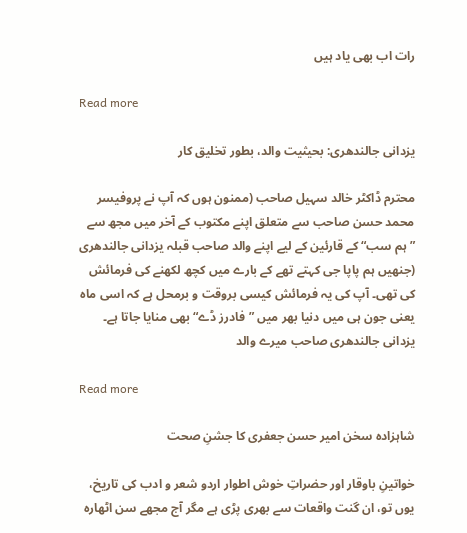رات اب بھی یاد ہیں

Read more

یزدانی جالندھری: بحیثیت والد، بطور تخلیق کار

محترم ڈاکٹر خالد سہیل صاحب (ممنون ہوں کہ آپ نے پروفیسر محمد حسن صاحب سے متعلق اپنے مکتوب کے آخر میں مجھ سے ”ہم سب“ کے قارئین کے لیے اپنے والد صاحب قبلہ یزدانی جالندھری (جنھیں ہم پاپا جی کہتے تھے کے بارے میں کچھ لکھنے کی فرمائش کی تھی۔ آپ کی یہ فرمائش کیسی بروقت و برمحل ہے کہ اسی ماہ یعنی جون ہی میں دنیا بھر میں ”فادرز ڈے“ بھی منایا جاتا ہے۔ یزدانی جالندھری صاحب میرے والد

Read more

شاہزادہ سخن امیر حسن جعفری کا جشنِ صحت

خواتینِ باوقار اور حضراتِ خوش اطوار اردو شعر و ادب کی تاریخ، یوں تو، ان گنت واقعات سے بھری پڑی ہے مگر آج مجھے سن اٹھارہ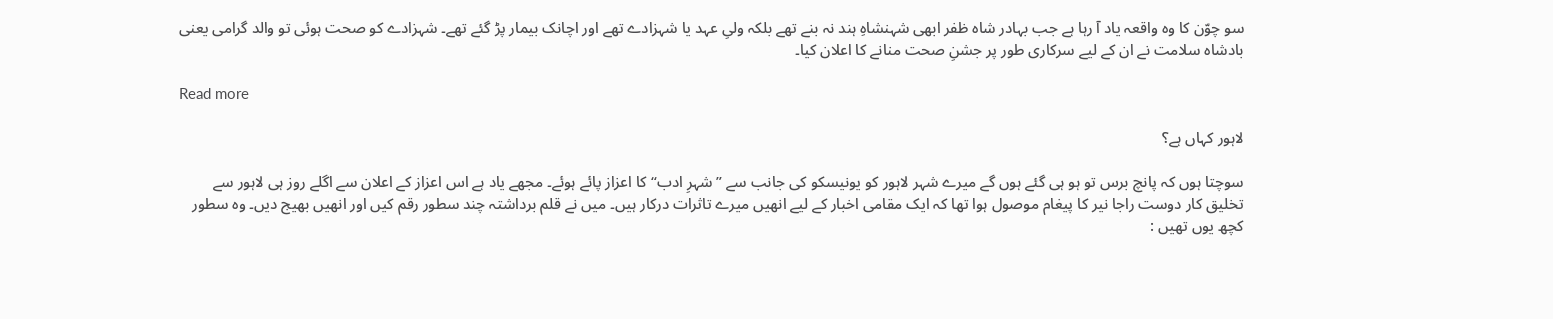سو چوّن کا وہ واقعہ یاد آ رہا ہے جب بہادر شاہ ظفر ابھی شہنشاہِ ہند نہ بنے تھے بلکہ ولیِ عہد یا شہزادے تھے اور اچانک بیمار پڑ گئے تھے۔ شہزادے کو صحت ہوئی تو والد گرامی یعنی بادشاہ سلامت نے ان کے لیے سرکاری طور پر جشنِ صحت منانے کا اعلان کیا۔

Read more

لاہور کہاں ہے؟

سوچتا ہوں کہ پانچ برس تو ہو ہی گئے ہوں گے میرے شہر لاہور کو یونیسکو کی جانب سے ”شہرِ ادب“ کا اعزاز پائے ہوئے۔ مجھے یاد ہے اس اعزاز کے اعلان سے اگلے روز ہی لاہور سے تخلیق کار دوست راجا نیر کا پیغام موصول ہوا تھا کہ ایک مقامی اخبار کے لیے انھیں میرے تاثرات درکار ہیں۔ میں نے قلم برداشتہ چند سطور رقم کیں اور انھیں بھیج دیں۔ وہ سطور کچھ یوں تھیں :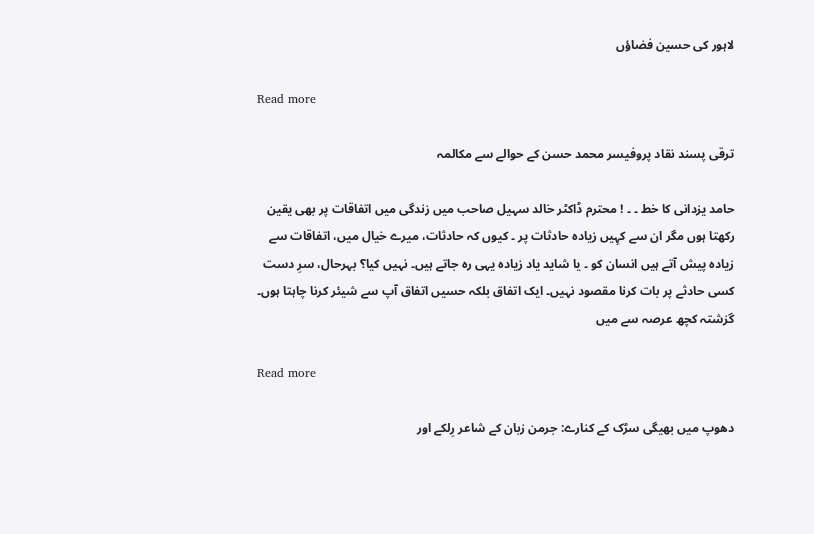لاہور کی حسین فضاؤں

Read more

ترقی پسند نقاد پروفیسر محمد حسن کے حوالے سے مکالمہ

حامد یزدانی کا خط ۔ ۔ ! محترم ڈاکٹر خالد سہیل صاحب میں زندگی میں اتفاقات پر بھی یقین رکھتا ہوں مگر ان سے کہِیں زیادہ حادثات پر ۔ کیوں کہ حادثات، میرے خیال میں، اتفاقات سے زیادہ پیش آتے ہیں انسان کو ۔ یا شاید یاد زیادہ یہی رہ جاتے ہیں۔ نہیں کیا؟ بہرحال، سرِ دست کسی حادثے پر بات کرنا مقصود نہیں۔ ایک اتفاق بلکہ حسیں اتفاق آپ سے شیئر کرنا چاہتا ہوں۔ گزشتہ کچھ عرصہ سے میں

Read more

دھوپ میں بھیگی سڑک کے کنارے: جرمن زبان کے شاعر رِلکے اور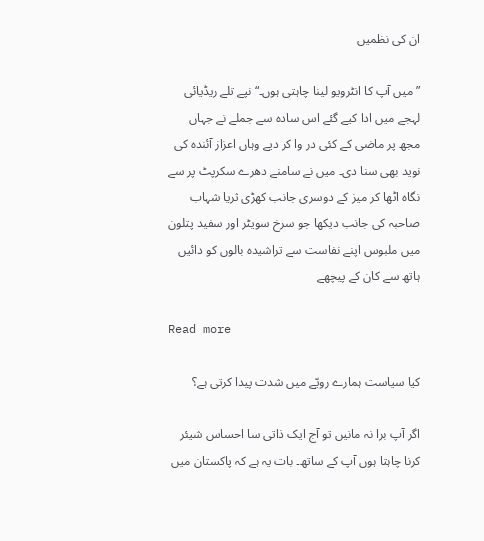ان کی نظمیں

” میں آپ کا انٹرویو لینا چاہتی ہوں۔“ نپے تلے ریڈیائی لہجے میں ادا کیے گئے اس سادہ سے جملے نے جہاں مجھ پر ماضی کے کئی در وا کر دیے وہاں اعزاز آئندہ کی نوید بھی سنا دی۔ میں نے سامنے دھرے سکرپٹ پر سے نگاہ اٹھا کر میز کے دوسری جانب کھڑی ثریا شہاب صاحبہ کی جانب دیکھا جو سرخ سویٹر اور سفید پتلون میں ملبوس اپنے نفاست سے تراشیدہ بالوں کو دائیں ہاتھ سے کان کے پیچھے

Read more

کیا سیاست ہمارے رویّے میں شدت پیدا کرتی ہے؟

اگر آپ برا نہ مانیں تو آج ایک ذاتی سا احساس شیئر کرنا چاہتا ہوں آپ کے ساتھ۔ بات یہ ہے کہ پاکستان میں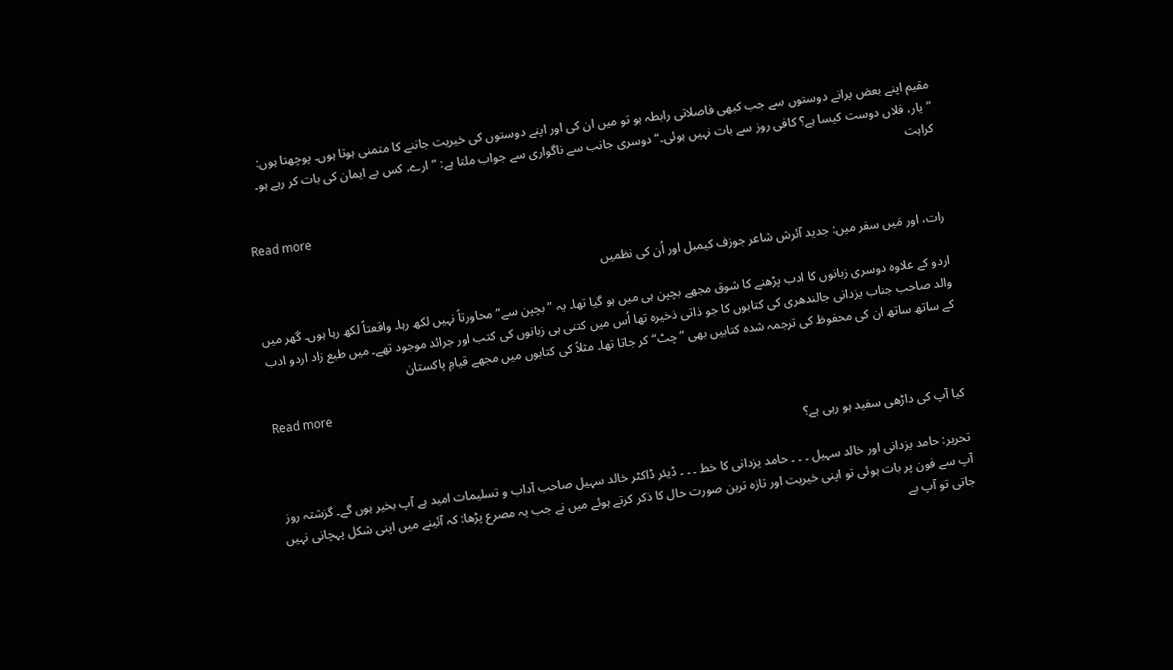مقیم اپنے بعض پرانے دوستوں سے جب کبھی فاصلاتی رابطہ ہو تو میں ان کی اور اپنے دوستوں کی خیریت جاننے کا متمنی ہوتا ہوں۔ پوچھتا ہوں: ”یار، فلاں دوست کیسا ہے؟ کافی روز سے بات نہیں ہوئی۔“ دوسری جانب سے ناگواری سے جواب ملتا ہے: ”ارے، کس بے ایمان کی بات کر رہے ہو۔ کراہت

Read more

رات، اور مَیں سفر میں: جدید آئرش شاعر جوزف کیمبل اور اُن کی نظمیں

اردو کے علاوہ دوسری زبانوں کا ادب پڑھنے کا شوق مجھے بچپن ہی میں ہو گیا تھا۔ یہ ”بچپن سے“ محاورتاً نہیں لکھ رہا۔ واقعتاً لکھ رہا ہوں۔ گھر میں والد صاحب جناب یزدانی جالندھری کی کتابوں کا جو ذاتی ذخیرہ تھا اُس میں کتنی ہی زبانوں کی کتب اور جرائد موجود تھے۔ میں طبع زاد اردو ادب کے ساتھ ساتھ ان کی محفوظ کی ترجمہ شدہ کتابیں بھی ”چٹ“ کر جاتا تھا۔ مثلاً کی کتابوں میں مجھے قیامِ پاکستان

Read more

کیا آپ کی داڑھی سفید ہو رہی ہے؟

تحریر: حامد یزدانی اور خالد سہیل ۔ ۔ ۔ حامد یزدانی کا خط ۔ ۔ ۔ ڈیئر ڈاکٹر خالد سہیل صاحب آداب و تسلیمات امید ہے آپ بخیر ہوں گے۔ گزشتہ روز آپ سے فون پر بات ہوئی تو اپنی خیریت اور تازہ ترین صورت حال کا ذکر کرتے ہوئے میں نے جب یہ مصرع پڑھا: کہ آئینے میں اپنی شکل پہچانی نہیں جاتی تو آپ بے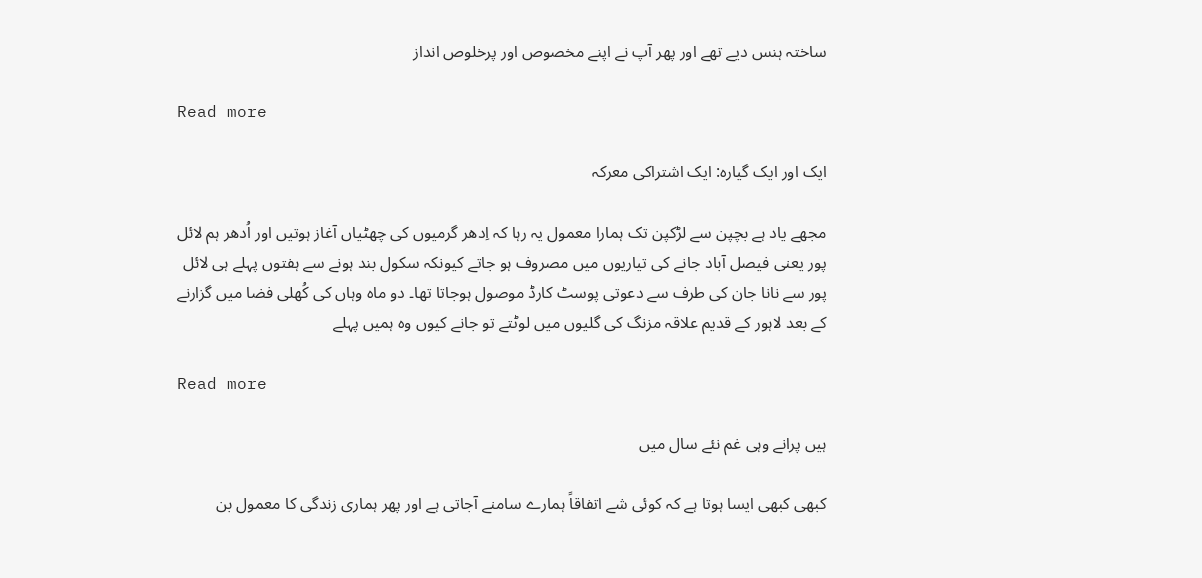ساختہ ہنس دیے تھے اور پھر آپ نے اپنے مخصوص اور پرخلوص انداز

Read more

ایک اور ایک گیارہ: ایک اشتراکی معرکہ

مجھے یاد ہے بچپن سے لڑکپن تک ہمارا معمول یہ رہا کہ اِدھر گرمیوں کی چھٹیاں آغاز ہوتیں اور اُدھر ہم لائل پور یعنی فیصل آباد جانے کی تیاریوں میں مصروف ہو جاتے کیونکہ سکول بند ہونے سے ہفتوں پہلے ہی لائل پور سے نانا جان کی طرف سے دعوتی پوسٹ کارڈ موصول ہوجاتا تھا۔ دو ماہ وہاں کی کُھلی فضا میں گزارنے کے بعد لاہور کے قدیم علاقہ مزنگ کی گلیوں میں لوٹتے تو جانے کیوں وہ ہمیں پہلے

Read more

ہیں پرانے وہی غم نئے سال میں

کبھی کبھی ایسا ہوتا ہے کہ کوئی شے اتفاقاً ہمارے سامنے آجاتی ہے اور پھر ہماری زندگی کا معمول بن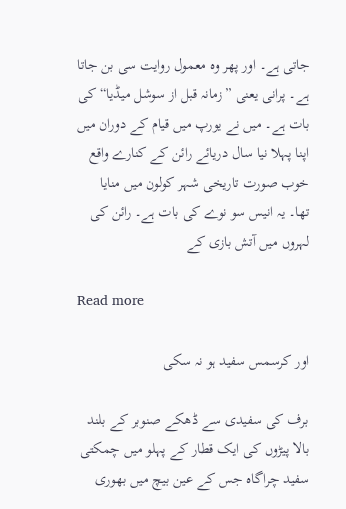جاتی ہے۔ اور پھر وہ معمول روایت سی بن جاتا ہے۔ پرانی یعنی ”زمانہ قبل از سوشل میڈیا“ کی بات ہے۔ میں نے یورپ میں قیام کے دوران میں اپنا پہلا نیا سال دریائے رائن کے کنارے واقع خوب صورت تاریخی شہر کولون میں منایا تھا۔ یہ انیس سو نوے کی بات ہے۔ رائن کی لہروں میں آتش بازی کے

Read more

اور کرسمس سفید ہو نہ سکی

برف کی سفیدی سے ڈھکے صنوبر کے بلند بالا پیڑوں کی ایک قطار کے پہلو میں چمکتی سفید چراگاہ جس کے عین بیچ میں بھوری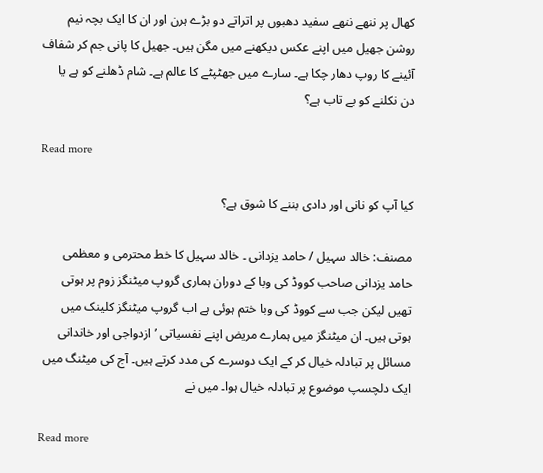کھال پر ننھے ننھے سفید دھبوں پر اتراتے دو بڑے ہرن اور ان کا ایک بچہ نیم روشن جھیل میں اپنے عکس دیکھنے میں مگن ہیں۔ جھیل کا پانی جم کر شفاف آئینے کا روپ دھار چکا ہے۔ سارے میں جھٹپٹے کا عالم ہے۔ شام ڈھلنے کو ہے یا دن نکلنے کو بے تاب ہے؟

Read more

کیا آپ کو نانی اور دادی بننے کا شوق ہے؟

مصنف: خالد سہیل / حامد یزدانی ۔ خالد سہیل کا خط محترمی و معظمی حامد یزدانی صاحب کووڈ کی وبا کے دوران ہماری گروپ میٹنگز زوم پر ہوتی تھیں لیکن جب سے کووڈ کی وبا ختم ہوئی ہے اب گروپ میٹنگز کلینک میں ہوتی ہیں۔ ان میٹنگز میں ہمارے مریض اپنے نفسیاتی ’ازدواجی اور خاندانی مسائل پر تبادلہ خیال کر کے ایک دوسرے کی مدد کرتے ہیں۔ آج کی میٹنگ میں ایک دلچسپ موضوع پر تبادلہ خیال ہوا۔ میں نے

Read more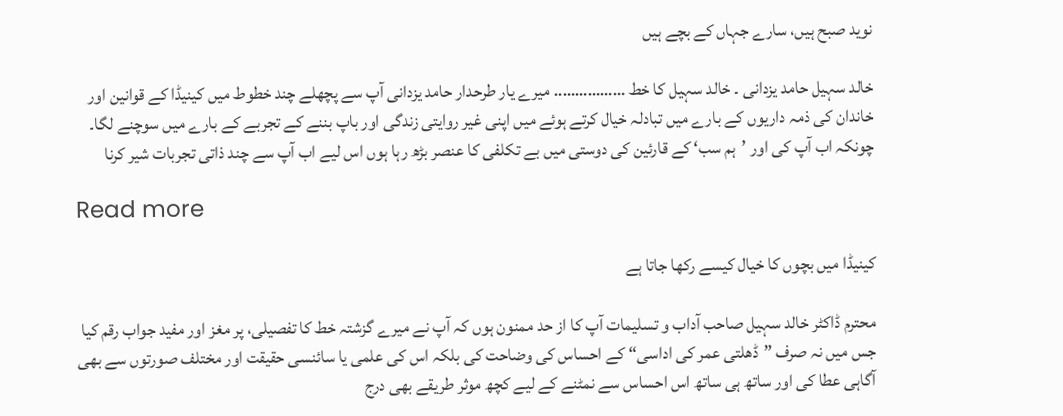نوید صبح ہیں، سارے جہاں کے بچے ہیں

خالد سہیل حامد یزدانی ۔ خالد سہیل کا خط …………….. میرے یار طرحدار حامد یزدانی آپ سے پچھلے چند خطوط میں کینیڈا کے قوانین اور خاندان کی ذمہ داریوں کے بارے میں تبادلہ خیال کرتے ہوئے میں اپنی غیر روایتی زندگی اور باپ بننے کے تجربے کے بارے میں سوچنے لگا۔ چونکہ اب آپ کی اور ’ہم سب‘ کے قارئین کی دوستی میں بے تکلفی کا عنصر بڑھ رہا ہوں اس لیے اب آپ سے چند ذاتی تجربات شیر کرنا

Read more

کینیڈا میں بچوں کا خیال کیسے رکھا جاتا ہے

محترم ڈاکٹر خالد سہیل صاحب آداب و تسلیمات آپ کا از حد ممنون ہوں کہ آپ نے میرے گزشتہ خط کا تفصیلی، پر مغز اور مفید جواب رقم کیا جس میں نہ صرف ”ڈھلتی عمر کی اداسی“ کے احساس کی وضاحت کی بلکہ اس کی علمی یا سائنسی حقیقت اور مختلف صورتوں سے بھی آگاہی عطا کی اور ساتھ ہی ساتھ اس احساس سے نمٹنے کے لیے کچھ موثر طریقے بھی درج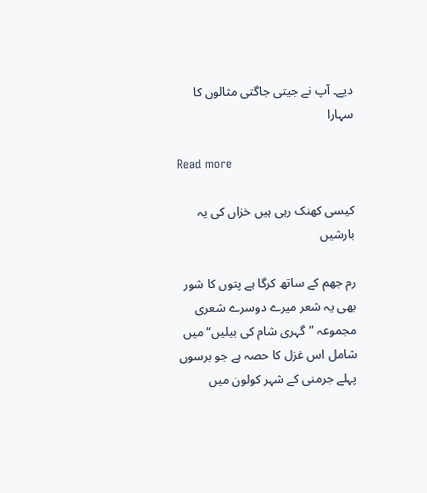دیے۔ آپ نے جیتی جاگتی مثالوں کا سہارا

Read more

کیسی کھنک رہی ہیں خزاں کی یہ بارشیں

رم جھم کے ساتھ کرگا ہے پتوں کا شور بھی یہ شعر میرے دوسرے شعری مجموعہ ”گہری شام کی بیلیں“ میں شامل اس غزل کا حصہ ہے جو برسوں پہلے جرمنی کے شہر کولون میں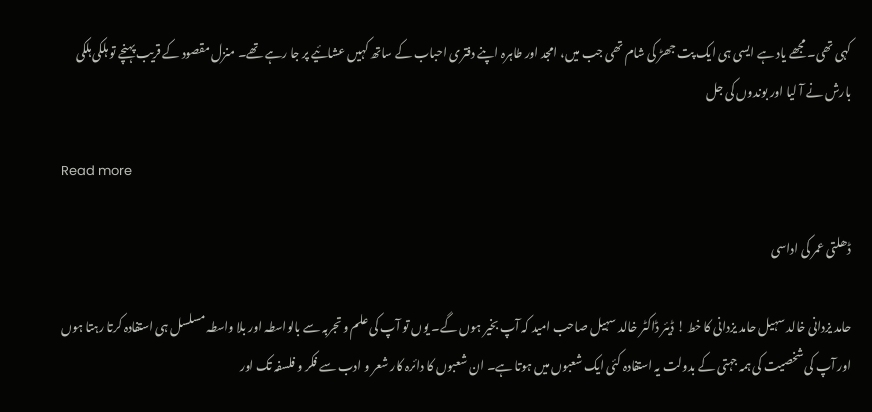کہی تھی۔ مجھے یاد ہے ایسی ہی ایک پت جھڑ کی شام تھی جب میں، امجد اور طاہرہ اپنے دفتری احباب کے ساتھ کہیں عشائیے پر جا رہے تھے۔ منزل مقصود کے قریب پہنچے تو ہلکی ہلکی بارش نے آ لیا اور بوندوں کی جل

Read more

ڈھلتی عمر کی اداسی

حامد یزدانی خالد سہیل حامد یزدانی کا خط ! ڈیئر ڈاکٹر خالد سہیل صاحب امید کہ آپ بخیر ہوں گے۔ یوں تو آپ کی علم و تجربہ سے بالواسطہ اور بلا واسطہ مسلسل ہی استفادہ کرتا رہتا ہوں اور آپ کی شخصیت کی ہمہ جہتی کے بدولت یہ استفادہ کئی ایک شعبوں میں ہوتا ہے۔ ان شعبوں کا دائرہ کار شعر و ادب سے فکر و فلسفہ تک اور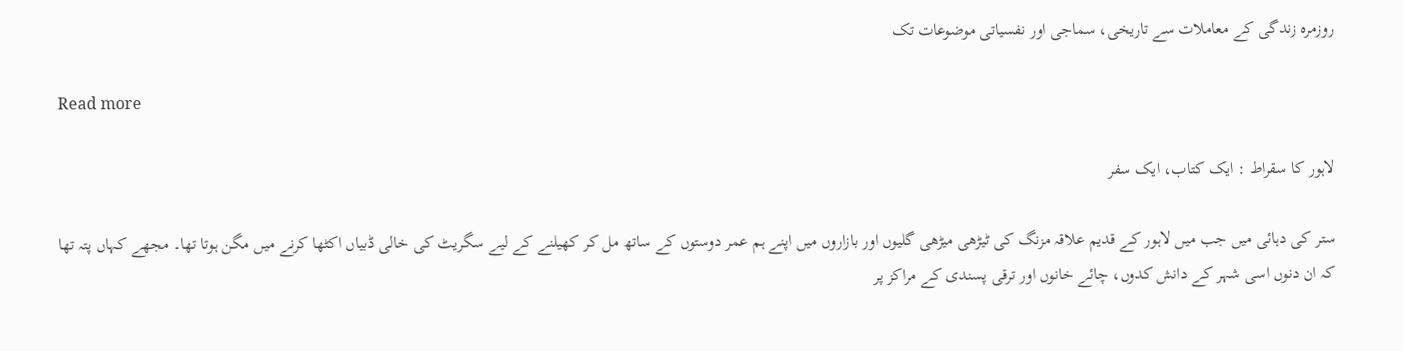روزمرہ زندگی کے معاملات سے تاریخی، سماجی اور نفسیاتی موضوعات تک

Read more

لاہور کا سقراط : ایک کتاب، ایک سفر

ستر کی دہائی میں جب میں لاہور کے قدیم علاقہ مزنگ کی ٹیڑھی میڑھی گلیوں اور بازاروں میں اپنے ہم عمر دوستوں کے ساتھ مل کر کھیلنے کے لیے سگریٹ کی خالی ڈبیاں اکٹھا کرنے میں مگن ہوتا تھا۔ مجھے کہاں پتہ تھا کہ ان دنوں اسی شہر کے دانش کدوں، چائے خانوں اور ترقی پسندی کے مراکز پر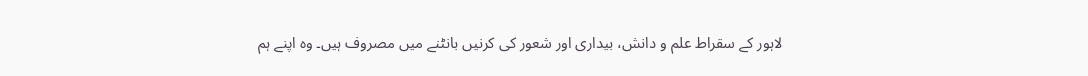لاہور کے سقراط علم و دانش، بیداری اور شعور کی کرنیں بانٹنے میں مصروف ہیں۔ وہ اپنے ہم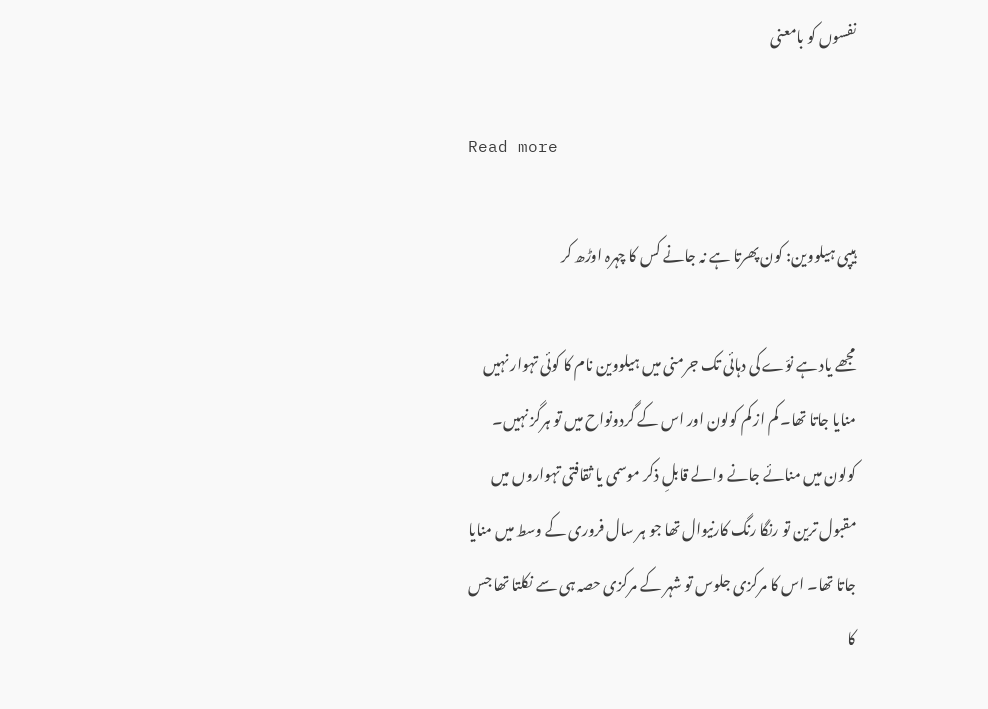نفسوں کو بامعنی

Read more

ہیپی ہیلووین: کون پھرتا ہے نہ جانے کس کا چہرہ اوڑھ کر

مجھے یاد ہے نوّے کی دہائی تک جرمنی میں ہیلووین نام کا کوئی تہوار نہیں منایا جاتا تھا۔ کم از کم کولون اور اس کے گردونواح میں تو ہرگز نہیں۔ کولون میں منائے جانے والے قابلِ ذکر موسمی یا ثقافتی تہواروں میں مقبول ترین تو رنگا رنگ کارنیوال تھا جو ہر سال فروری کے وسط میں منایا جاتا تھا۔ اس کا مرکزی جلوس تو شہر کے مرکزی حصہ ہی سے نکلتا تھا جس کا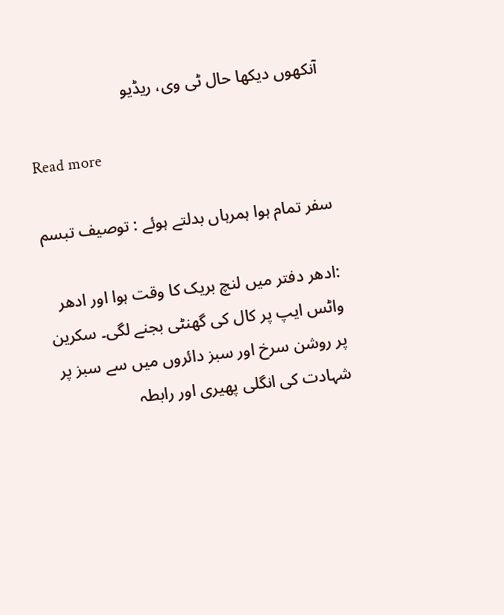آنکھوں دیکھا حال ٹی وی، ریڈیو

Read more

سفر تمام ہوا ہمرہاں بدلتے ہوئے : توصیف تبسم

:ادھر دفتر میں لنچ بریک کا وقت ہوا اور ادھر واٹس ایپ پر کال کی گھنٹی بجنے لگی۔ سکرین پر روشن سرخ اور سبز دائروں میں سے سبز پر شہادت کی انگلی پھیری اور رابطہ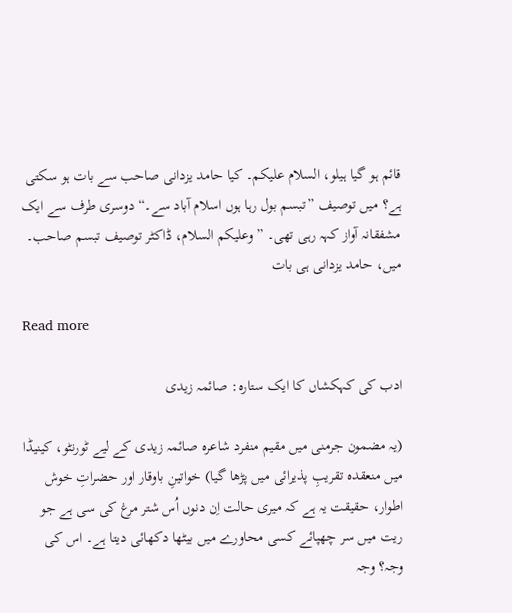قائم ہو گیا ہیلو، السلام علیکم۔ کیا حامد یزدانی صاحب سے بات ہو سکتی ہے؟ میں توصیف ”تبسم بول رہا ہوں اسلام آباد سے۔“ دوسری طرف سے ایک مشفقانہ آواز کہہ رہی تھی۔ ” وعلیکم السلام، ڈاکٹر توصیف تبسم صاحب۔ میں، حامد یزدانی ہی بات

Read more

ادب کی کہکشاں کا ایک ستارہ: صائمہ زیدی

(یہ مضمون جرمنی میں مقیم منفرد شاعرہ صائمہ زیدی کے لیے ٹورنٹو، کینیڈا میں منعقدہ تقریبِ پذیرائی میں پڑھا گیا) خواتینِ باوقار اور حضراتِ خوش اطوار، حقیقت یہ ہے کہ میری حالت اِن دنوں اُس شتر مرغ کی سی ہے جو ریت میں سر چھپائے کسی محاورے میں بیٹھا دکھائی دیتا ہے۔ اس کی وجہ؟ وجہ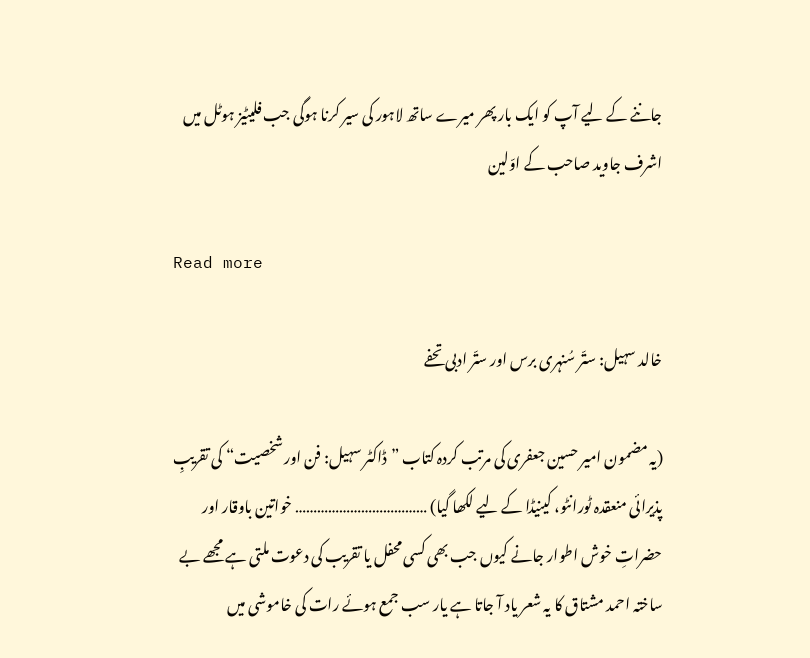جاننے کے لیے آپ کو ایک بار پھر میرے ساتھ لاہور کی سیر کرنا ہوگی جب فلیٹیز ہوٹل میں اشرف جاوید صاحب کے اوّلین

Read more

خالد سہیل: ستّر سُنہری برس اور ستّر ادبی تحفے

(یہ مضمون امیر حسین جعفری کی مرتب کردہ کتاب ”ڈاکٹر سہیل: فن اور شخصیت“ کی تقریبِ پذیرائی منعقدہ ٹورانٹو، کینیڈا کے لیے لکھا گیا) ……………………………… خواتین باوقار اور حضراتِ خوش اطوار جانے کیوں جب بھی کسی محفل یا تقریب کی دعوت ملتی ہے مجھے بے ساختہ احمد مشتاق کا یہ شعر یاد آ جاتا ہے یار سب جمع ہوئے رات کی خاموشی میں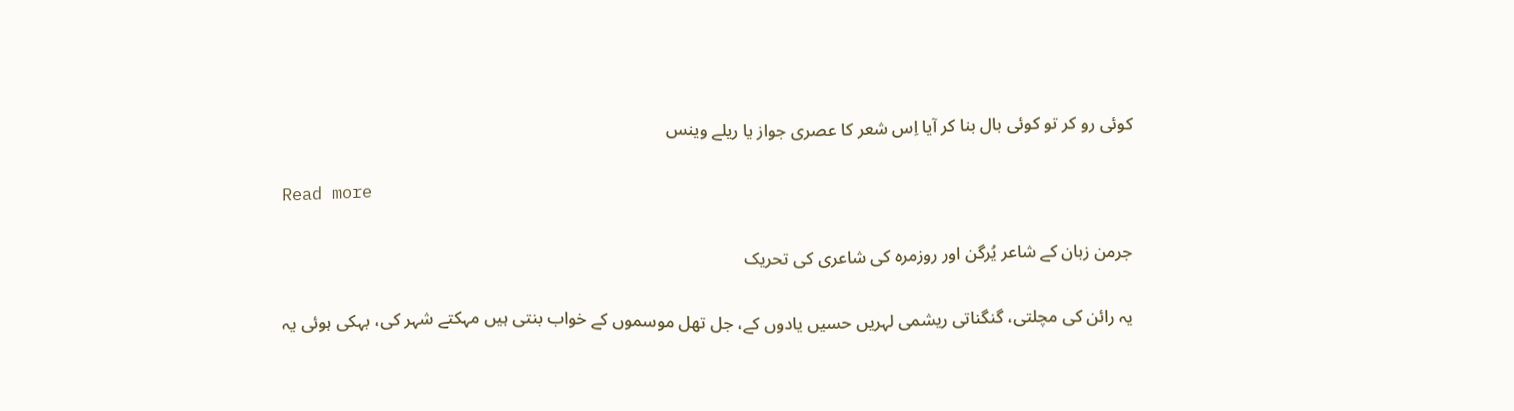کوئی رو کر تو کوئی بال بنا کر آیا اِس شعر کا عصری جواز یا ریلے وینس

Read more

جرمن زبان کے شاعر یُرگن اور روزمرہ کی شاعری کی تحریک

یہ رائن کی مچلتی، گنگناتی ریشمی لہریں حسیں یادوں کے، جل تھل موسموں کے خواب بنتی ہیں مہکتے شہر کی، بہکی ہوئی یہ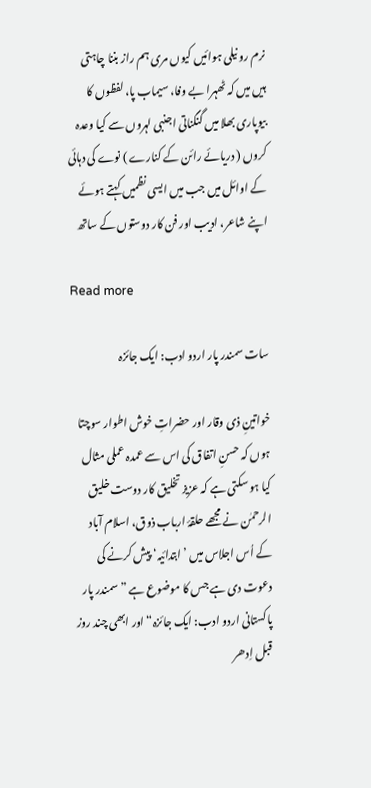نرم رو نیلی ہوائیں کیوں مری ہم راز بننا چاہتی ہیں میں کہ ٹھہرا بے وفا، سیماب پا، لفظوں کا بیوپاری بھلا میں گنگناتی اجنبی لہروں سے کیا وعدہ کروں ( دریائے رائن کے کنارے ) نوے کی دہائی کے اوائل میں جب میں ایسی نظمیں کہتے ہوئے اپنے شاعر، ادیب اور فن کار دوستوں کے ساتھ

Read more

سات سمندر پار اردو ادب: ایک جائزہ

خواتینِ ذی وقار اور حضراتِ خوش اطوار سوچتا ہوں کہ حسنِ اتفاق کی اس سے عمدہ عملی مثال کیا ہو سکتی ہے کہ عزیز تخلیق کار دوست خلیق الرحمٰن نے مجھے حلقۂ ارباب ذوق، اسلام آباد کے اُس اجلاس میں ’ابتدائیہ‘ پیش کرنے کی دعوت دی ہے جس کا موضوع ہے ”سمندر پار پاکستانی اردو ادب: ایک جائزہ“ اور ابھی چند روز قبل اِدھر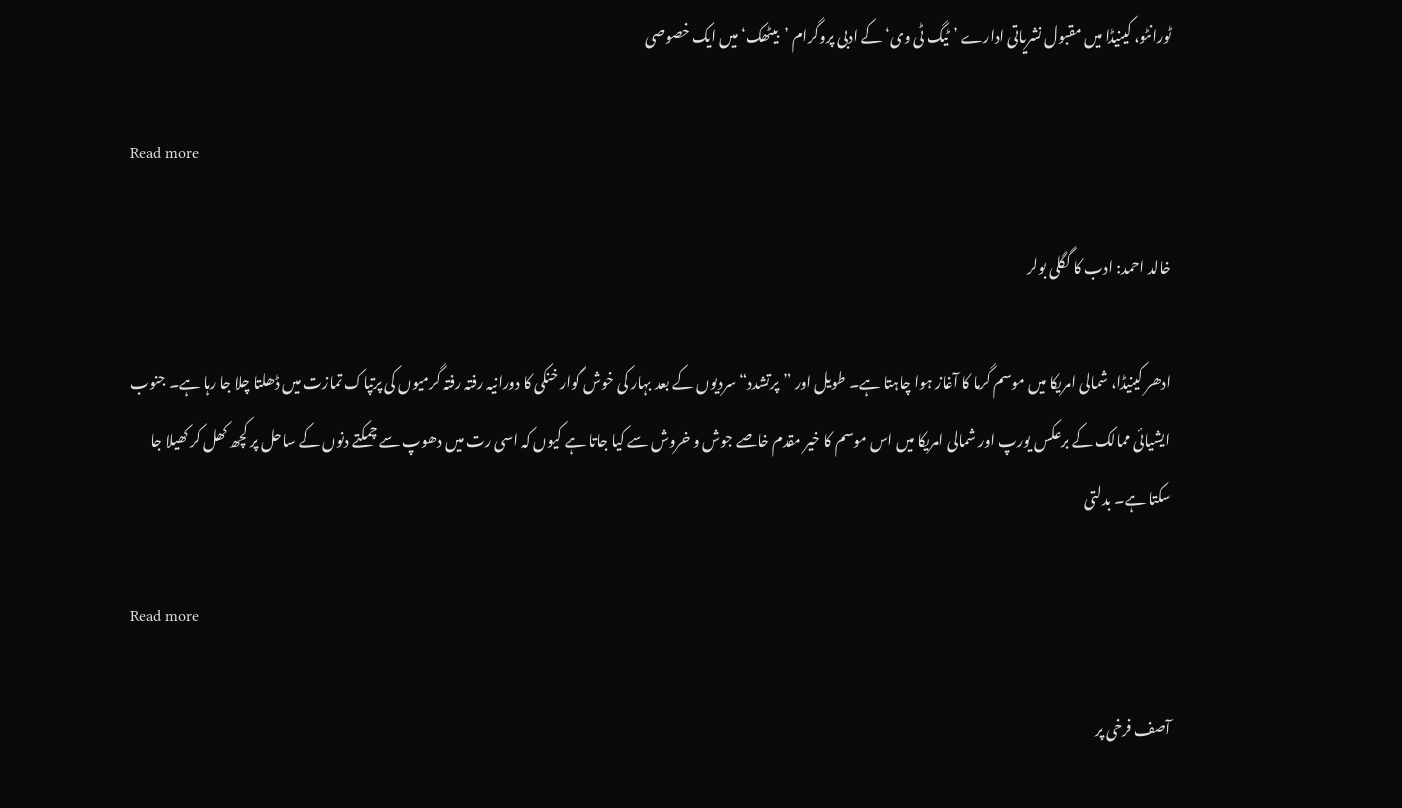ٹورانٹو، کینیڈا میں مقبول نشریاتی ادارے ’ٹیگ ٹی وی‘ کے ادبی پروگرام ’بیٹھک‘ میں ایک خصوصی

Read more

خالد احمد: ادب کا گگلی بولر

ادھر کینیڈا، شمالی امریکا میں موسم گرما کا آغاز ہوا چاہتا ہے۔ طویل اور ”پرتشدد“ سردیوں کے بعد بہار کی خوش گوار خنکی کا دورانیہ رفتہ رفتہ گرمیوں کی پرتپاک تمازت میں ڈھلتا چلا جا رہا ہے۔ جنوب ایشیائی ممالک کے برعکس یورپ اور شمالی امریکا میں اس موسم کا خیر مقدم خاصے جوش و خروش سے کیا جاتا ہے کیوں کہ اسی رت میں دھوپ سے چمکتے دنوں کے ساحل پر کچھ کھل کر کھیلا جا سکتا ہے۔ بدلتی

Read more

آصف فرخی پر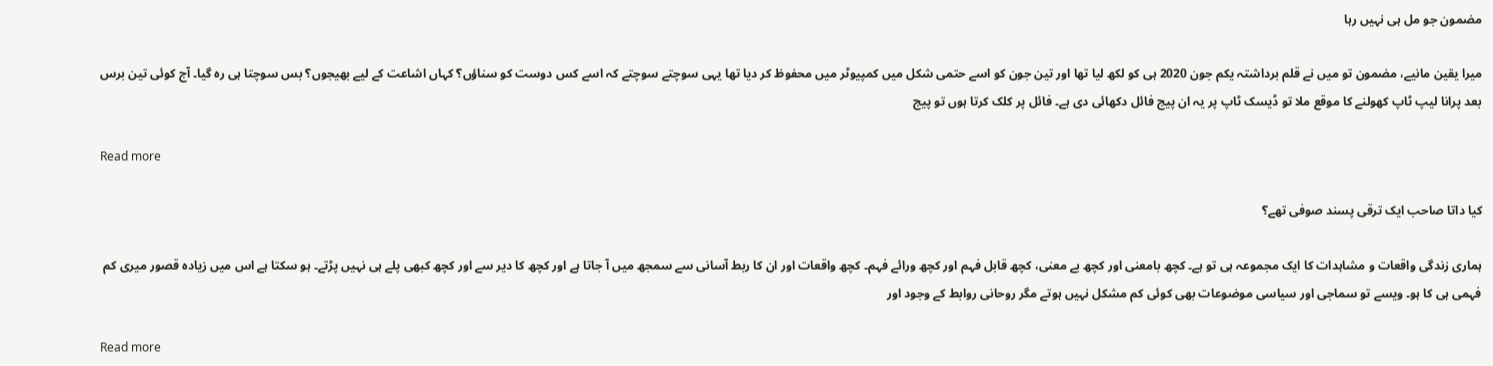مضمون جو مل ہی نہیں رہا

میرا یقین مانیے، مضمون تو میں نے قلم برداشتہ یکم جون 2020 ہی کو لکھ لیا تھا اور تین جون کو اسے حتمی شکل میں کمپیوٹر میں محفوظ کر دیا تھا یہی سوچتے سوچتے کہ اسے کس دوست کو سناؤں؟ کہاں اشاعت کے لیے بھیجوں؟ بس سوچتا ہی رہ گیا۔ آج کوئی تین برس بعد پرانا لیپ ٹاپ کھولنے کا موقع ملا تو ڈیسک ٹاپ پر یہ ان پیج فائل دکھائی دی ہے۔ فائل پر کلک کرتا ہوں تو پیج

Read more

کیا داتا صاحب ایک ترقی پسند صوفی تھے؟

ہماری زندگی واقعات و مشاہدات کا ایک مجموعہ ہی تو ہے۔ کچھ بامعنی اور کچھ بے معنی، کچھ قابل فہم اور کچھ ورائے فہم۔ کچھ واقعات اور ان کا ربط آسانی سے سمجھ میں آ جاتا ہے اور کچھ کا دیر سے اور کچھ کبھی پلے ہی نہیں پڑتے۔ ہو سکتا ہے اس میں زیادہ قصور میری کم فہمی ہی کا ہو۔ ویسے تو سماجی اور سیاسی موضوعات بھی کوئی کم مشکل نہیں ہوتے مگر روحانی روابط کے وجود اور

Read more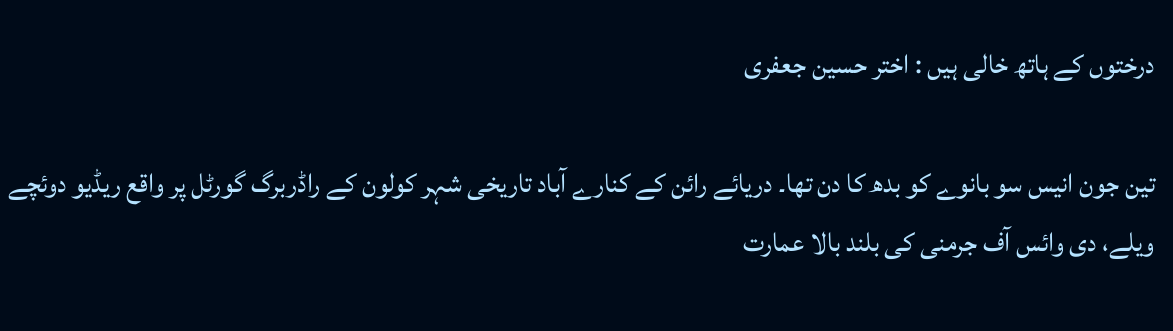درختوں کے ہاتھ خالی ہیں : اختر حسین جعفری

تین جون انیس سو بانوے کو بدھ کا دن تھا۔ دریائے رائن کے کنارے آباد تاریخی شہر کولون کے راڈربرگ گورٹل پر واقع ریڈیو دوئچے ویلے، دی وائس آف جرمنی کی بلند بالا عمارت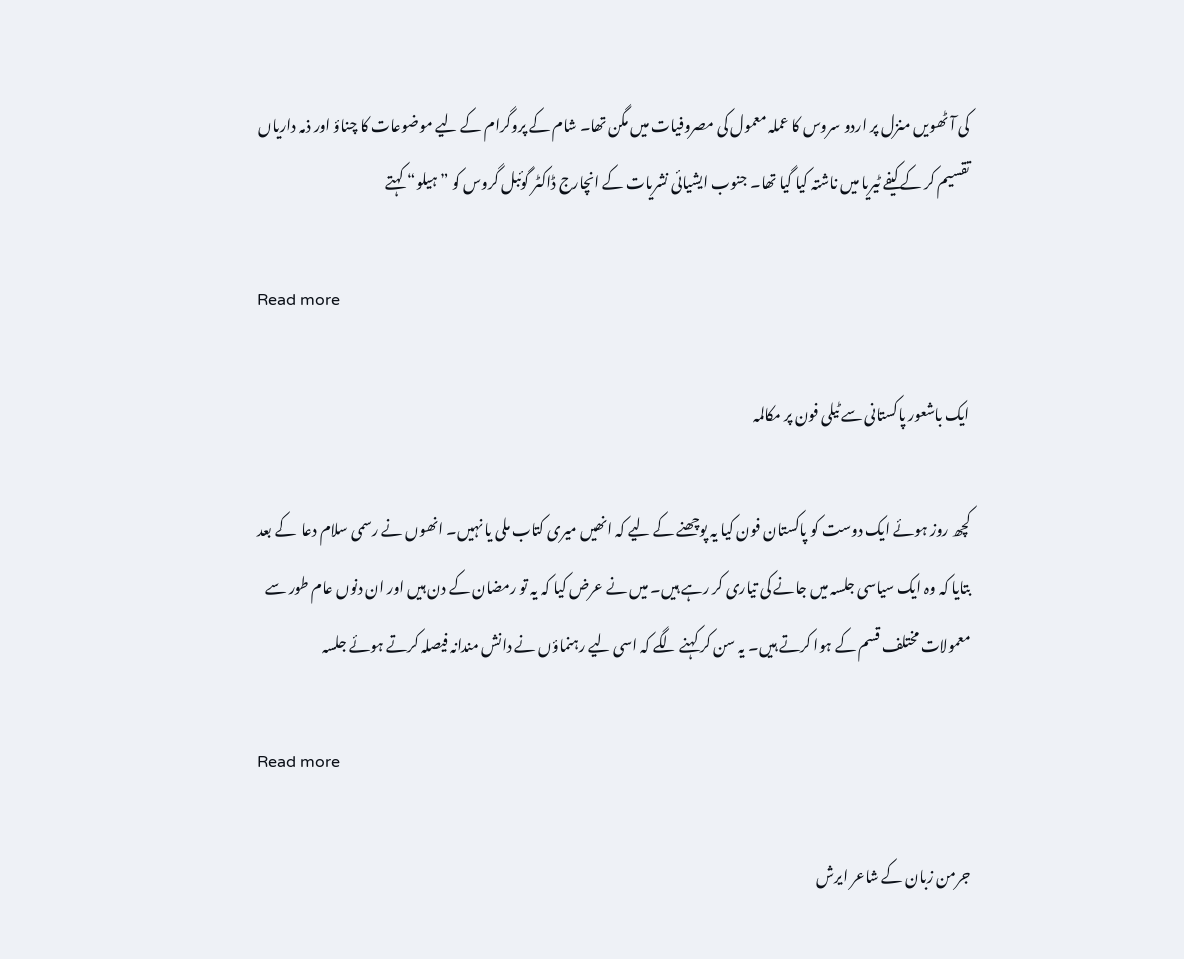کی آٹھویں منزل پر اردو سروس کا عملہ معمول کی مصروفیات میں مگن تھا۔ شام کے پروگرام کے لیے موضوعات کا چناؤ اور ذمہ داریاں تقسیم کر کے کیفے ٹیریا میں ناشتہ کیا گیا تھا۔ جنوب ایشیائی نشریات کے انچارج ڈاکٹر گوئبل گروس کو ”ہیلو“ کہتے

Read more

ایک باشعور پاکستانی سے ٹیلی فون پر مکالمہ

کچھ روز ہوئے ایک دوست کو پاکستان فون کیا یہ پوچھنے کے لیے کہ انھیں میری کتاب ملی یا نہیں۔ انھوں نے رسمی سلام دعا  کے بعد بتایا کہ وہ ایک سیاسی جلسہ میں جانے کی تیاری کر رہے ہیں۔ میں نے عرض کیا کہ یہ تو رمضان کے دن ہیں اور ان دنوں عام طور سے معمولات مختلف قسم کے ہوا کرتے ہیں۔ یہ سن کر کہنے لگے کہ اسی لیے رہنماؤں نے دانش مندانہ فیصلہ کرتے ہوئے جلسہ

Read more

جرمن زبان کے شاعر ایرش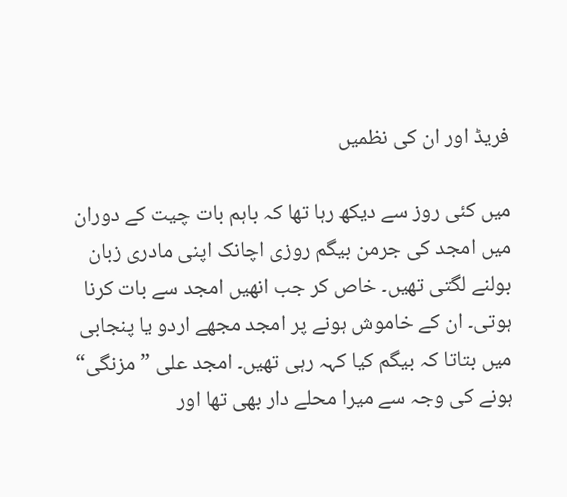فریڈ اور ان کی نظمیں

میں کئی روز سے دیکھ رہا تھا کہ باہم بات چیت کے دوران میں امجد کی جرمن بیگم روزی اچانک اپنی مادری زبان بولنے لگتی تھیں۔ خاص کر جب انھیں امجد سے بات کرنا ہوتی۔ ان کے خاموش ہونے پر امجد مجھے اردو یا پنجابی میں بتاتا کہ بیگم کیا کہہ رہی تھیں۔ امجد علی ”مزنگی“ ہونے کی وجہ سے میرا محلے دار بھی تھا اور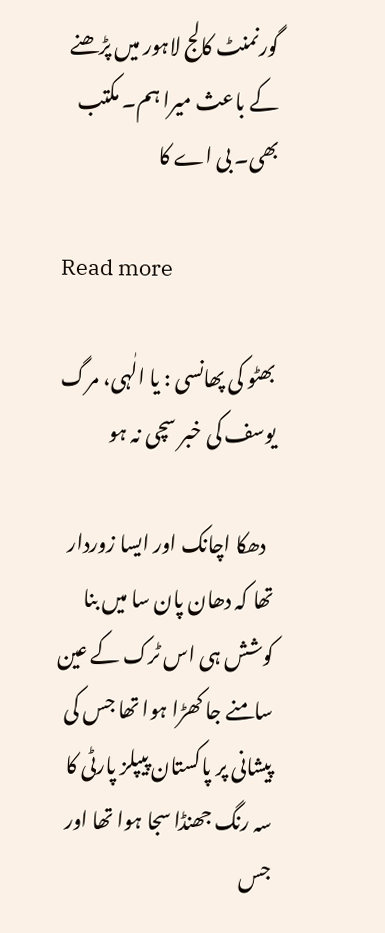گورنمنٹ کالج لاہور میں پڑھنے کے باعث میرا ہم۔ مکتب بھی۔ بی اے کا

Read more

بھٹو کی پھانسی : یا الٰہی، مرگ یوسف کی خبر سچی نہ ہو

  دھکا اچانک اور ایسا زوردار تھا کہ دھان پان سا میں بنا کوشش ہی اس ٹرک کے عین سامنے جا کھڑا ہوا تھا جس کی پیشانی پر پاکستان پیپلز پارٹی کا سہ رنگ جھنڈا سجا ہوا تھا اور جس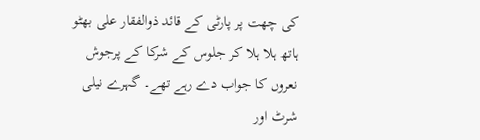کی چھت پر پارٹی کے قائد ذوالفقار على بھٹو ہاتھ ہلا ہلا کر جلوس کے شرکا کے پرجوش نعروں کا جواب دے رہے تھے۔ گہرے نیلی شرٹ اور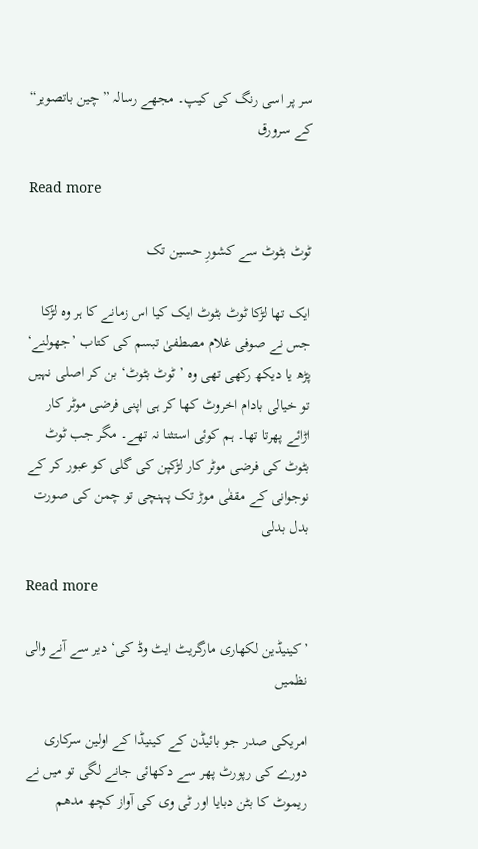سر پر اسی رنگ کی کیپ۔ مجھے رسالہ ”چین باتصویر“ کے سرورق

Read more

ٹوٹ بٹوٹ سے کشورِ حسین تک

ایک تھا لڑکا ٹوٹ بٹوٹ ایک کیا اس زمانے کا ہر وہ لڑکا جس نے صوفی غلام مصطفیٰ تبسم کی کتاب ’جھولنے‘ پڑھ یا دیکھ رکھی تھی وہ ’ٹوٹ بٹوٹ‘ بن کر اصلی نہیں تو خیالی بادام اخروٹ کھا کر ہی اپنی فرضی موٹر کار اڑائے پھرتا تھا۔ ہم کوئی استثنا نہ تھے۔ مگر جب ٹوٹ بٹوٹ کی فرضی موٹر کار لڑکپن کی گلی کو عبور کر کے نوجوانی کے مقفٰی موڑ تک پہنچی تو چمن کی صورت بدل بدلی

Read more

’کینیڈین لکھاری مارگریٹ ایٹ وڈ کی‘ دیر سے آنے والی نظمیں

امریکی صدر جو بائیڈن کے کینیڈا کے اولین سرکاری دورے کی رپورٹ پھر سے دکھائی جانے لگی تو میں نے ریموٹ کا بٹن دبایا اور ٹی وی کی آواز کچھ مدھم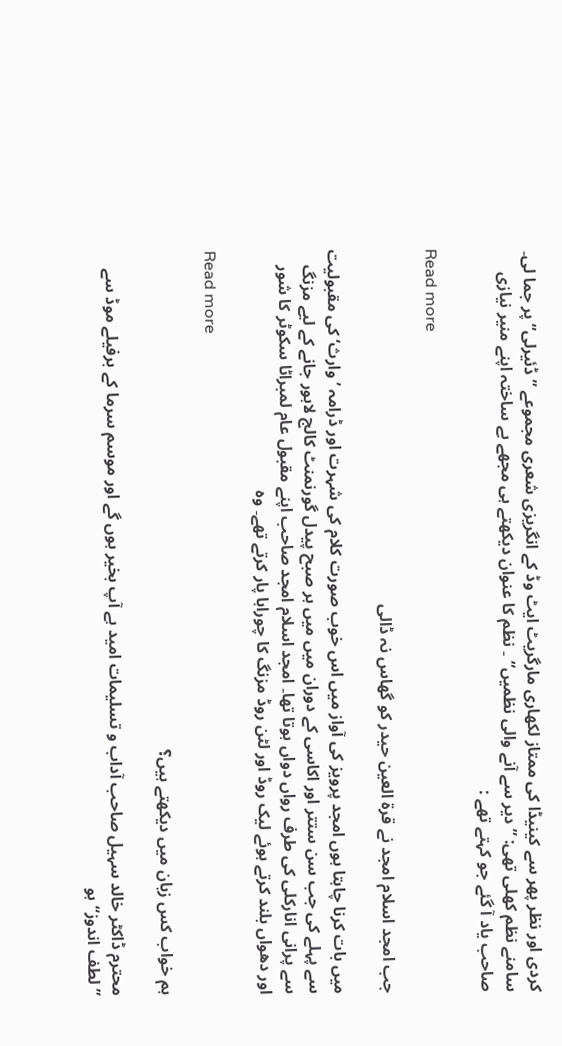کردی اور نظر پھر سے کینیڈا کی ممتاز لکھاری مارگریٹ ایٹ وڈ کے انگریزی شعری مجموعے ”ڈئیرلی“ پر جما لی۔ سامنے نظم کھلی تھی: ”دیر سے آنے والی نظمیں“ ۔ نظم کا عنوان دیکھتے ہی مجھے بے ساختہ اپنے منیر نیازی صاحب یاد آ گئے جو کہتے تھے :

Read more

جب امجد اسلام امجد نے قرۃ العین حیدر کو گھاس نہ ڈالی

میں بات کرنا چاہتا ہوں امجد پرویز کی آواز میں اس خوب صورت کلام کی شہرت اور ڈرامہ ’وارث‘ کی مقبولیت سے پہلے کی جب سن ستتر اور اکاسی کے دوران میں میں ہر صبح پیدل گورنمنٹ کالج لاہور جانے کے لیے مزنگ سے پرانی انارکلی کی طرف رواں دواں ہوتا تھا۔ امجد اسلام امجد صاحب اپنے مقبول عام لمبراٹا سکوٹر کا شور اور دھواں بلند کرتے ہوئے لیک روڈ اور لٹن روڈ مزنگ کا چوراہا پار کرتے تھے۔ وہ

Read more

ہم خواب کس زبان میں دیکھتے ہیں؟

محترم ڈاکٹر خالد سہیل صاحب آداب و تسلیمات امید ہے آپ بخیر ہوں گے اور موسم سرما کے برفیلے موڈ سے ”لطف اندوز“ ہو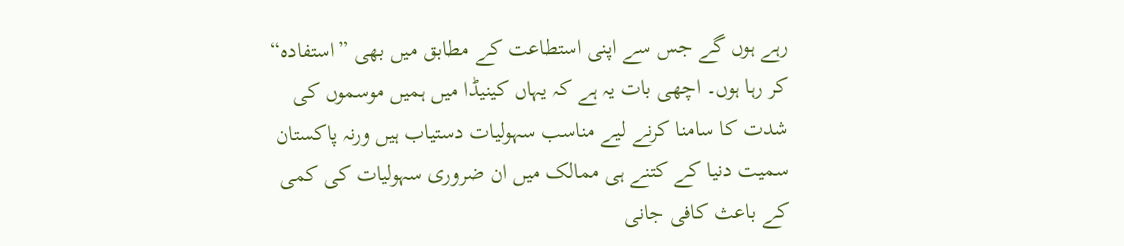رہے ہوں گے جس سے اپنی استطاعت کے مطابق میں بھی ”استفادہ“ کر رہا ہوں۔ اچھی بات یہ ہے کہ یہاں کینیڈا میں ہمیں موسموں کی شدت کا سامنا کرنے لیے مناسب سہولیات دستیاب ہیں ورنہ پاکستان سمیت دنیا کے کتنے ہی ممالک میں ان ضروری سہولیات کی کمی کے باعث کافی جانی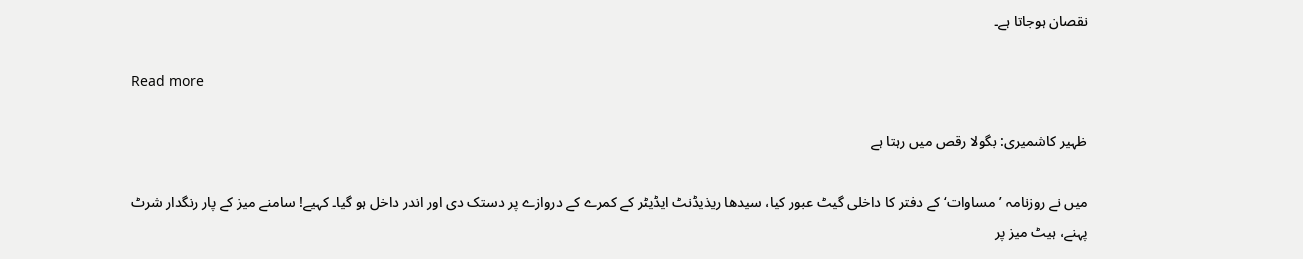نقصان ہوجاتا ہے۔

Read more

ظہیر کاشمیری: بگولا رقص میں رہتا ہے

میں نے روزنامہ ’مساوات‘ کے دفتر کا داخلی گیٹ عبور کیا، سیدھا ریذیڈنٹ ایڈیٹر کے کمرے کے دروازے پر دستک دی اور اندر داخل ہو گیا۔ کہیے! سامنے میز کے پار رنگدار شرٹ پہنے، ہیٹ میز پر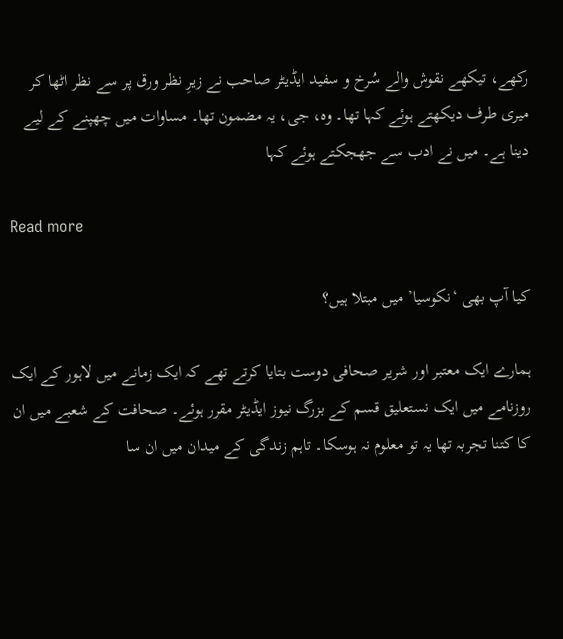رکھے، تیکھے نقوش والے سُرخ و سفید ایڈیٹر صاحب نے زیرِ نظر ورق پر سے نظر اٹھا کر میری طرف دیکھتے ہوئے کہا تھا۔ وہ، جی، یہ مضمون تھا۔ مساوات میں چھپنے کے لیے دینا ہے۔ میں نے ادب سے جھجکتے ہوئے کہا

Read more

کیا آپ بھی ‘نکوسیا’ میں مبتلا ہیں؟

ہمارے ایک معتبر اور شریر صحافی دوست بتایا کرتے تھے کہ ایک زمانے میں لاہور کے ایک روزنامے میں ایک نستعلیق قسم کے بزرگ نیوز ایڈیٹر مقرر ہوئے۔ صحافت کے شعبے میں ان کا کتنا تجربہ تھا یہ تو معلوم نہ ہوسکا۔ تاہم زندگی کے میدان میں ان سا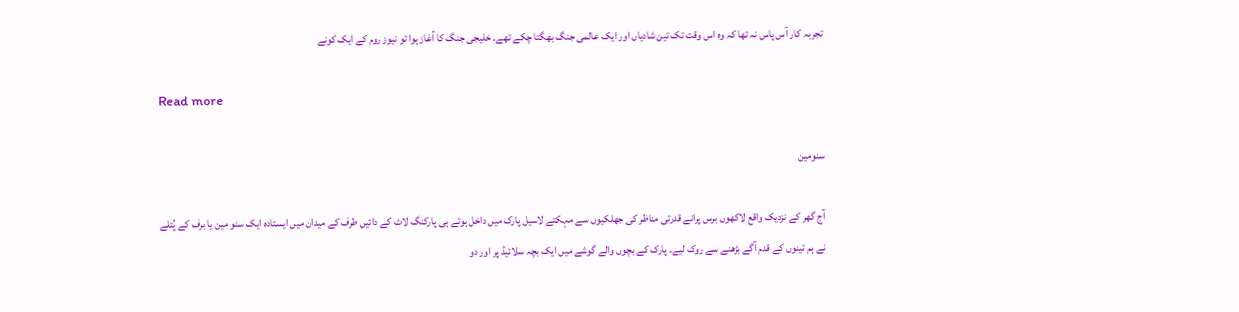تجربہ کار آس پاس نہ تھا کہ وہ اس وقت تک تین شادیاں اور ایک عالمی جنگ بھگتا چکے تھے۔ خلیجی جنگ کا آغاز ہوا تو نیوز روم کے ایک کونے

Read more

سنومین

آج گھر کے نزدیک واقع لاکھوں برس پرانے قدرتی مناظر کی جھلکیوں سے مہکتے لاسیل پارک میں داخل ہوتے ہی پارکنگ لاٹ کے دائیں طرف کے میدان میں ایستادہ ایک سنو مین یا برف کے پُتلے نے ہم تینوں کے قدم آگے بڑھنے سے روک لیے۔ پارک کے بچوں والے گوشے میں ایک بچہ سلائیڈ پر اور دو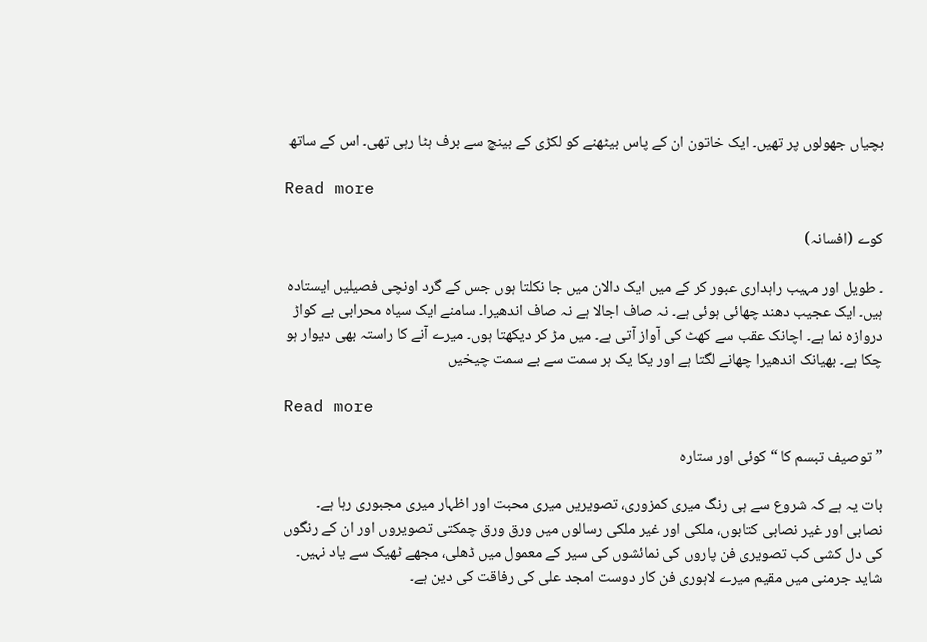بچیاں جھولوں پر تھیں۔ ایک خاتون ان کے پاس بیٹھنے کو لکڑی کے بینچ سے برف ہٹا رہی تھی۔ اس کے ساتھ

Read more

کوے (افسانہ)

۔ طویل اور مہیب راہداری عبور کر کے میں ایک دالان میں جا نکلتا ہوں جس کے گرد اونچی فصیلیں ایستادہ ہیں۔ ایک عجیب دھند چھائی ہوئی ہے۔ نہ صاف اجالا ہے نہ صاف اندھیرا۔ سامنے ایک سیاہ محرابی بے کواڑ دروازہ نما ہے۔ اچانک عقب سے کھٹ کی آواز آتی ہے۔ میں مڑ کر دیکھتا ہوں۔ میرے آنے کا راستہ بھی دیوار ہو چکا ہے۔ بھیانک اندھیرا چھانے لگتا ہے اور یکا یک ہر سمت سے بے سمت چیخیں

Read more

” توصیف تبسم کا “ کوئی اور ستارہ

بات یہ ہے کہ شروع سے ہی رنگ میری کمزوری، تصویریں میری محبت اور اظہار میری مجبوری رہا ہے۔ نصابی اور غیر نصابی کتابوں، ملکی اور غیر ملکی رسالوں میں ورق ورق چمکتی تصویروں اور ان کے رنگوں کی دل کشی کب تصویری فن پاروں کی نمائشوں کی سیر کے معمول میں ڈھلی، مجھے ٹھیک سے یاد نہیں۔ شاید جرمنی میں مقیم میرے لاہوری فن کار دوست امجد علی کی رفاقت کی دین ہے۔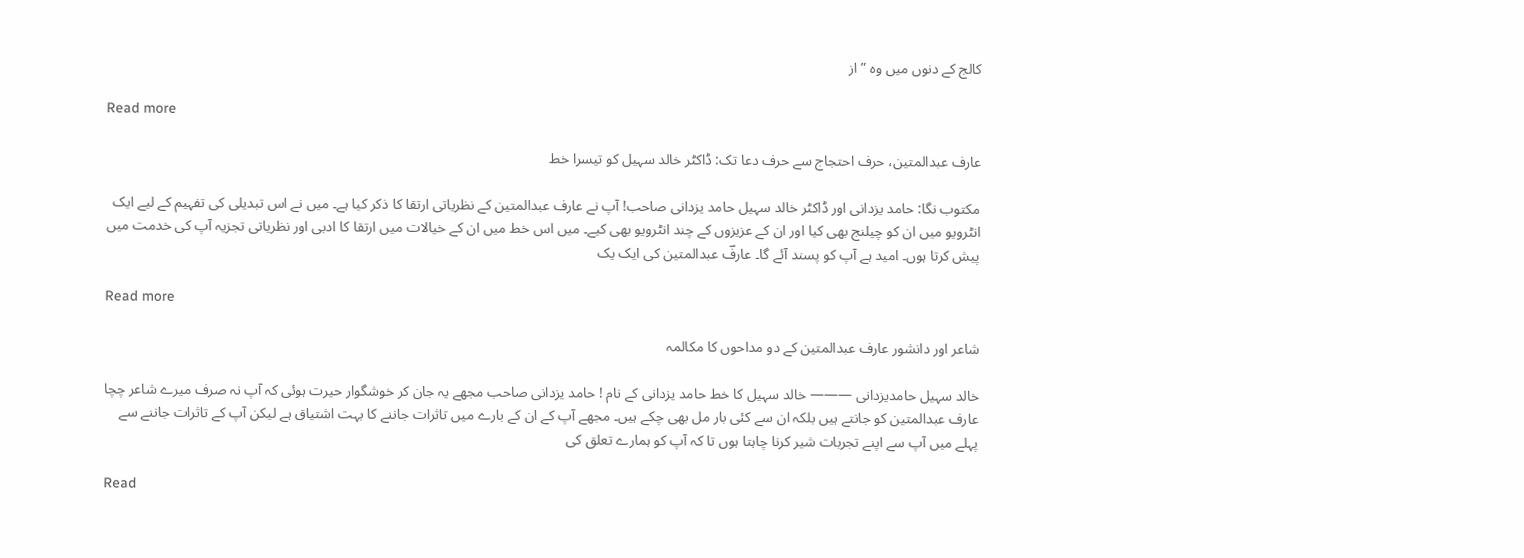کالج کے دنوں میں وہ ”از

Read more

عارف عبدالمتین، حرف احتجاج سے حرف دعا تک: ڈاکٹر خالد سہیل کو تیسرا خط

مکتوب نگا: حامد یزدانی اور ڈاکٹر خالد سہیل حامد یزدانی صاحب! آپ نے عارف عبدالمتین کے نظریاتی ارتقا کا ذکر کیا ہے۔ میں نے اس تبدیلی کی تفہیم کے لیے ایک انٹرویو میں ان کو چیلنج بھی کیا اور ان کے عزیزوں کے چند انٹرویو بھی کیے۔ میں اس خط میں ان کے خیالات میں ارتقا کا ادبی اور نظریاتی تجزیہ آپ کی خدمت میں پیش کرتا ہوں۔ امید ہے آپ کو پسند آئے گا۔ عارفؔ عبدالمتین کی ایک یک

Read more

شاعر اور دانشور عارف عبدالمتین کے دو مداحوں کا مکالمہ

خالد سہیل حامدیزدانی ——— خالد سہیل کا خط حامد یزدانی کے نام ! حامد یزدانی صاحب مجھے یہ جان کر خوشگوار حیرت ہوئی کہ آپ نہ صرف میرے شاعر چچا عارف عبدالمتین کو جانتے ہیں بلکہ ان سے کئی بار مل بھی چکے ہیں۔ مجھے آپ کے ان کے بارے میں تاثرات جاننے کا بہت اشتیاق ہے لیکن آپ کے تاثرات جاننے سے پہلے میں آپ سے اپنے تجربات شیر کرنا چاہتا ہوں تا کہ آپ کو ہمارے تعلق کی

Read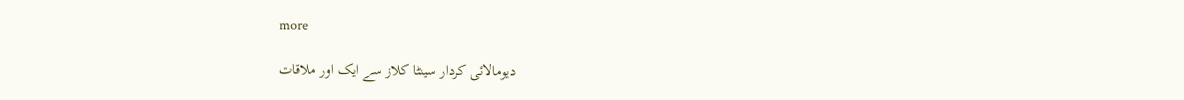more

دیومالائی کردار سینٹا کلاز سے ایک اور ملاقات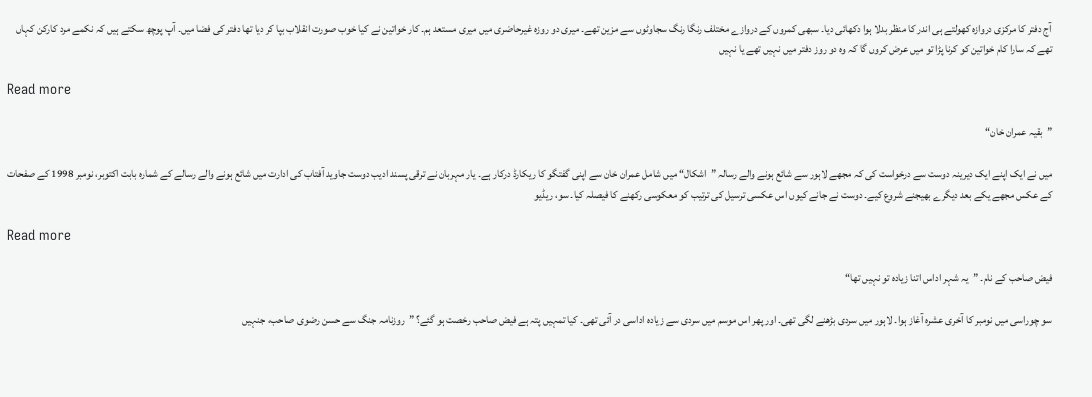آج دفتر کا مرکزی دروازہ کھولتے ہی اندر کا منظر بدلا ہوا دکھائی دیا۔ سبھی کمروں کے دروازے مختلف رنگا رنگ سجاوٹوں سے مزین تھے۔ میری دو روزہ غیرحاضری میں میری مستعد ہم۔ کار خواتین نے کیا خوب صورت انقلاب بپا کر دیا تھا دفتر کی فضا میں۔ آپ پوچھ سکتے ہیں کہ نکمے مرد کارکن کہاں تھے کہ سارا کام خواتین کو کرنا پڑا تو میں عرض کروں گا کہ وہ دو روز دفتر میں نہیں تھے یا نہیں

Read more

”بقیہ عمران خان“

میں نے ایک اپنے ایک دیرینہ دوست سے درخواست کی کہ مجھے لاہور سے شائع ہونے والے رسالہ ”اشکال“ میں شامل عمران خان سے اپنی گفتگو کا ریکارڈ درکار ہے۔ یار مہربان نے ترقی پسند ادیب دوست جاوید آفتاب کی ادارت میں شائع ہونے والے رسالے کے شمارہ بابت اکتوبر، نومبر 1998 کے صفحات کے عکس مجھے یکے بعد دیگرے بھیجنے شروع کیے۔ دوست نے جانے کیوں اس عکسی ترسیل کی ترتیب کو معکوسی رکھنے کا فیصلہ کیا۔ سو، ریڈیو

Read more

فیض صاحب کے نام۔ ”یہ شہر اداس اتنا زیادہ تو نہیں تھا“

سو چوراسی میں نومبر کا آخری عشرہ آغاز ہوا۔ لاہور میں سردی بڑھنے لگی تھی۔ اور پھر اس موسم میں سردی سے زیادہ اداسی در آئی تھی۔ کیا تمہیں پتہ ہے فیض صاحب رخصت ہو گئے؟ ”روزنامہ جنگ سے حسن رضوی صاحب، جنہیں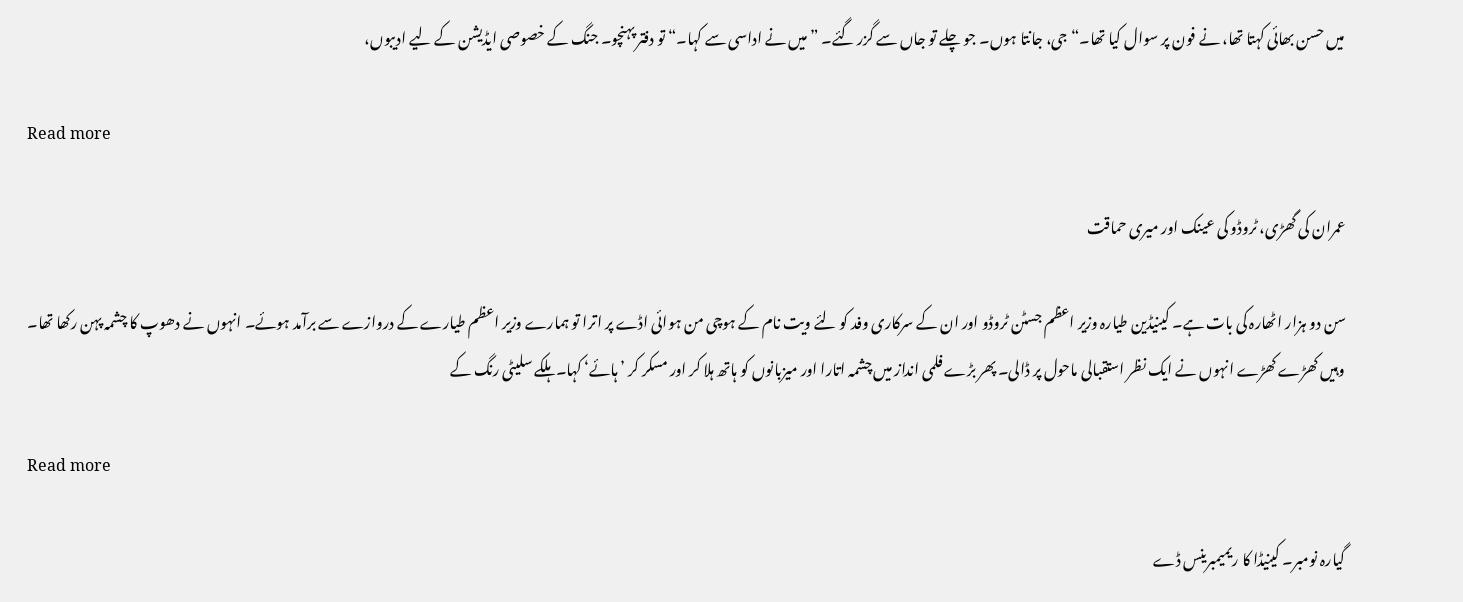میں حسن بھائی کہتا تھا، نے فون پر سوال کیا تھا۔“ جی، جانتا ہوں۔ جو چلے تو جاں سے گزر گئے۔ ”میں نے اداسی سے کہا۔“ تو دفتر پہنچو۔ جنگ کے خصوصی ایڈیشن کے لیے ادیبوں،

Read more

عمران کی گھڑی، ٹروڈو کی عینک اور میری حماقت

سن دو ہزار اٹھارہ کی بات ہے۔ کینیڈین طیارہ وزیر اعظم جسٹن ٹروڈو اور ان کے سرکاری وفد کو لئے ویت نام کے ہوچی من ہوائی اڈے پر اترا تو ہمارے وزیر اعظم طیارے کے دروازے سے برآمد ہوئے۔ انہوں نے دھوپ کا چشمہ پہن رکھا تھا۔ وہیں کھڑے کھڑے انہوں نے ایک نظر استقبالی ماحول پر ڈالی۔ پھر بڑے فلمی انداز میں چشمہ اتارا اور میزبانوں کو ہاتھ ہلا کر اور مسکر کر ’ہائے‘ کہا۔ ہلکے سلیٹی رنگ کے

Read more

گیارہ نومبر۔ کینیڈا کا ریمیمبرینس ڈے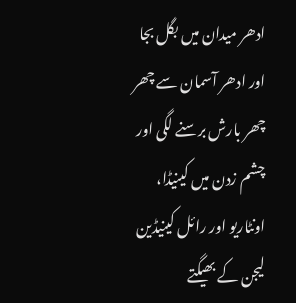ادھر میدان میں بگل بجا اور ادھر آسمان سے چھر چھر بارش برسنے لگی اور چشم زدن میں کینیڈا، اونٹاریو اور رائل کینیڈین لیجن کے بھیگتے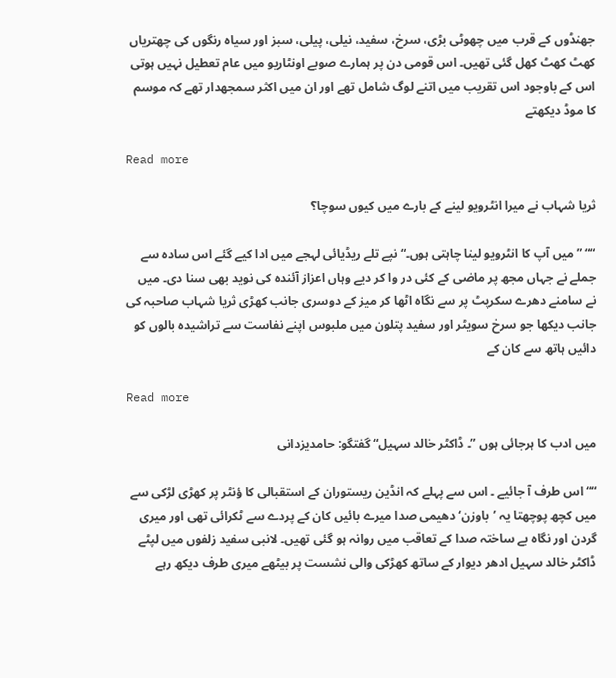جھنڈوں کے قرب میں چھوٹی بڑی، سرخ، سفید، نیلی، پیلی، سبز اور سیاہ رنگوں کی چھتریاں کھٹ کھٹ کھل گئی تھیں۔ اس قومی دن پر ہمارے صوبے اونٹاریو میں عام تعطیل نہیں ہوتی اس کے باوجود اس تقریب میں اتنے لوگ شامل تھے اور ان میں اکثر سمجھدار تھے کہ موسم کا موڈ دیکھتے

Read more

ثریا شہاب نے میرا انٹرویو لینے کے بارے میں کیوں سوچا؟

““ ” میں آپ کا انٹرویو لینا چاہتی ہوں۔“ نپے تلے ریڈیائی لہجے میں ادا کیے گئے اس سادہ سے جملے نے جہاں مجھ پر ماضی کے کئی در وا کر دیے وہاں اعزاز آئندہ کی نوید بھی سنا دی۔ میں نے سامنے دھرے سکرپٹ پر سے نگاہ اٹھا کر میز کے دوسری جانب کھڑی ثریا شہاب صاحبہ کی جانب دیکھا جو سرخ سویٹر اور سفید پتلون میں ملبوس اپنے نفاست سے تراشیدہ بالوں کو دائیں ہاتھ سے کان کے

Read more

میں ادب کا ہرجائی ہوں ”۔ ڈاکٹر خالد سہیل“ گفتگو: حامدیزدانی

““ اس طرف آ جائیے ۔ اس سے پہلے کہ انڈین ریستوران کے استقبالی کا ؤنٹر پر کھڑی لڑکی سے میں کچھ پوچھتا یہ ’باوزن‘ دھیمی صدا میرے بائیں کان کے پردے سے ٹکرائی تھی اور میری گردن اور نگاہ بے ساختہ صدا کے تعاقب میں روانہ ہو گئی تھیں۔ لانبی سفید زلفوں میں لپٹے ڈاکٹر خالد سہیل ادھر دیوار کے ساتھ کھڑکی والی نشست پر بیٹھے میری طرف دیکھ رہے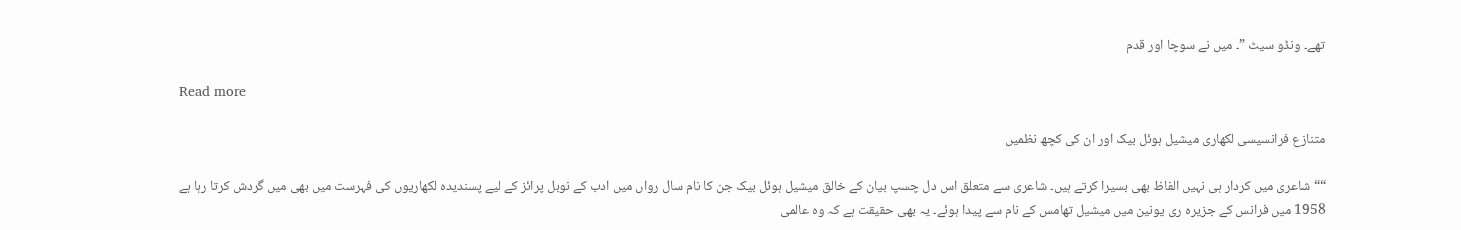تھے۔ ونڈو سیٹ ”۔ میں نے سوچا اور قدم

Read more

متنازع فرانسیسی لکھاری میشیل ہوئل بیک اور ان کی کچھ نظمیں

““ شاعری میں کردار ہی نہیں الفاظ بھی بسیرا کرتے ہیں۔ شاعری سے متعلق اس دل چسپ بیان کے خالق میشیل ہوئل بیک جن کا نام سال رواں میں ادب کے نوبل پرائز کے لیے پسندیدہ لکھاریوں کی فہرست میں بھی میں گردش کرتا رہا ہے 1958 میں فرانس کے جزیرہ ری یونین میں میشیل تھامس کے نام سے پیدا ہوئے۔ یہ بھی حقیقت ہے کہ وہ عالمی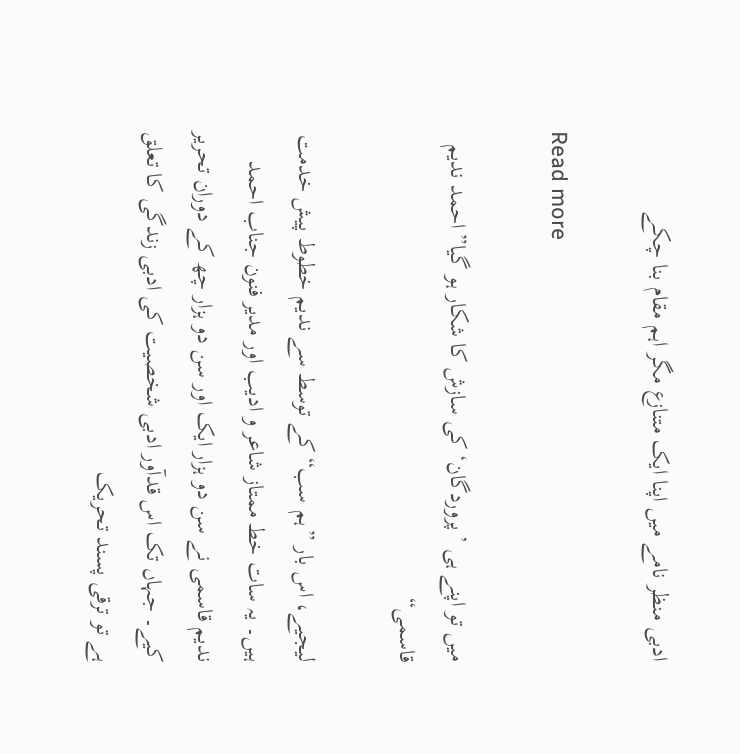ادبی منظر نامے میں اپنا ایک متنازع مگر اہم مقام بنا چکے

Read more

میں تو اپنے ہی ’پروردگان‘ کی سازش کا شکار ہو گیا” احمد ندیم قاسمی“

لیجیے، اس بار ”ہم سب“ کے توسط سے ندیم خطوط پیش خدمت ہیں۔ یہ سات خط ممتاز شاعر و ادیب اور مدیر فنون جناب احمد ندیم قاسمی نے سن دو ہزار ایک اور سن دو ہزار چھ کے دوران تحریر کیے۔ جہاں تک اس قدآور ادبی شخصیت کی ادبی زندگی کا تعلق ہے تو ترقی پسند تحریک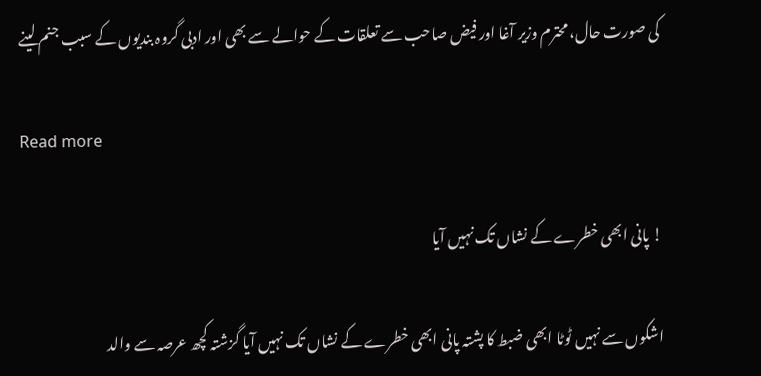کی صورت حال، محترم وزیر آغا اور فیض صاحب سے تعلقات کے حوالے سے بھی اور ادبی گروہ بندیوں کے سبب جنم لینے

Read more

! پانی ابھی خطرے کے نشاں تک نہیں آیا

اشکوں سے نہیں ٹوٹا ابھی ضبط کا پشتہ پانی ابھی خطرے کے نشاں تک نہیں آیا گزشتہ کچھ عرصہ سے والد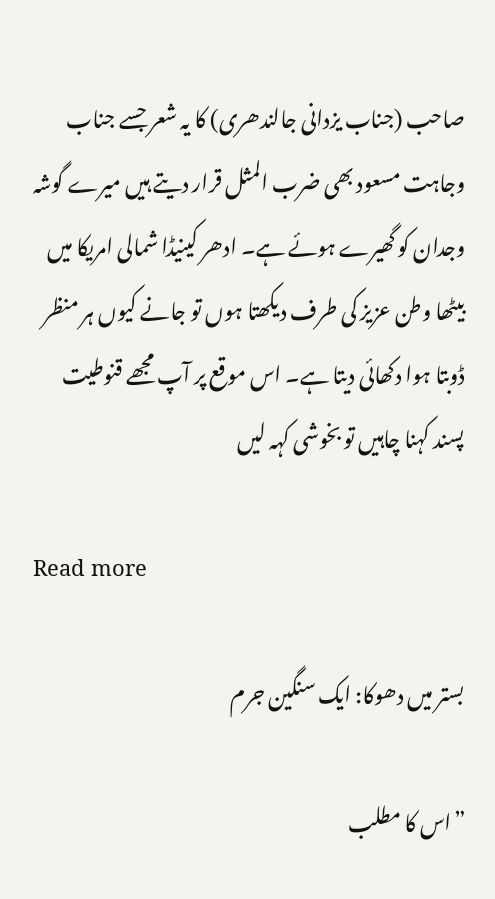صاحب (جناب یزدانی جالندھری) کا یہ شعر جسے جناب وجاہت مسعود بھی ضرب المثل قرار دیتے ہیں میرے گوشہ وجدان کو گھیرے ہوئے ہے۔ ادھر کینیڈا شمالی امریکا میں بیٹھا وطن عزیز کی طرف دیکھتا ہوں تو جانے کیوں ہر منظر ڈوبتا ہوا دکھائی دیتا ہے۔ اس موقع پر آپ مجھے قنوطیت پسند کہنا چاہیں تو بخوشی کہہ لیں

Read more

بستر میں دھوکا: ایک سنگین جرم

”اس کا مطلب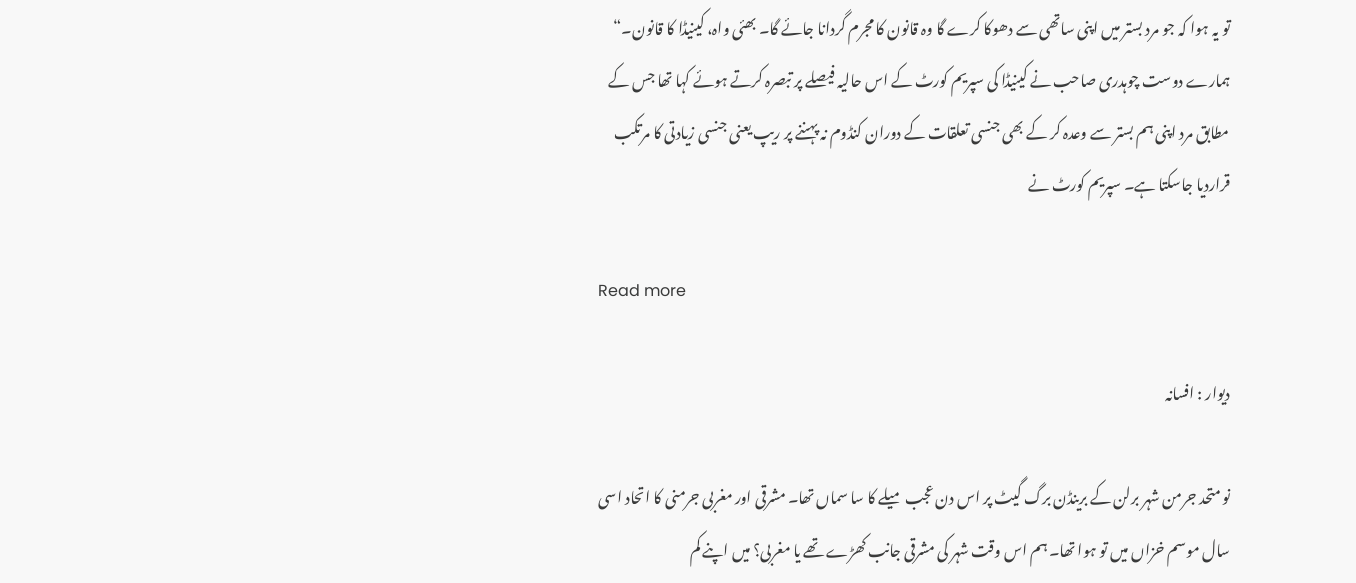تو یہ ہوا کہ جو مرد بستر میں اپنی ساتھی سے دھوکا کرے گا وہ قانون کا مجرم گردانا جائے گا۔ بھئی واہ، کینیڈا کا قانون۔“ ہمارے دوست چوہدری صاحب نے کینیڈا کی سپریم کورٹ کے اس حالیہ فیصلے پر تبصرہ کرتے ہوئے کہا تھا جس کے مطابق مرد اپنی ہم بستر سے وعدہ کر کے بھی جنسی تعلقات کے دوران کنڈوم نہ پہننے پر ریپ یعنی جنسی زیادتی کا مرتکب قراردیا جاسکتا ہے۔ سپریم کورٹ نے

Read more

دیوار : افسانہ

نو متحد جرمن شہر برلن کے برینڈن برگ گیٹ پر اس دن عجب میلے کا سا سماں تھا۔ مشرقی اور مغربی جرمنی کا اتحاد اسی سال موسم خزاں میں تو ہوا تھا۔ ہم اس وقت شہر کی مشرقی جانب کھڑے تھے یا مغربی؟ میں اپنے کم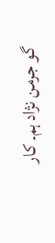گو جرمن نژاد ہم۔ کار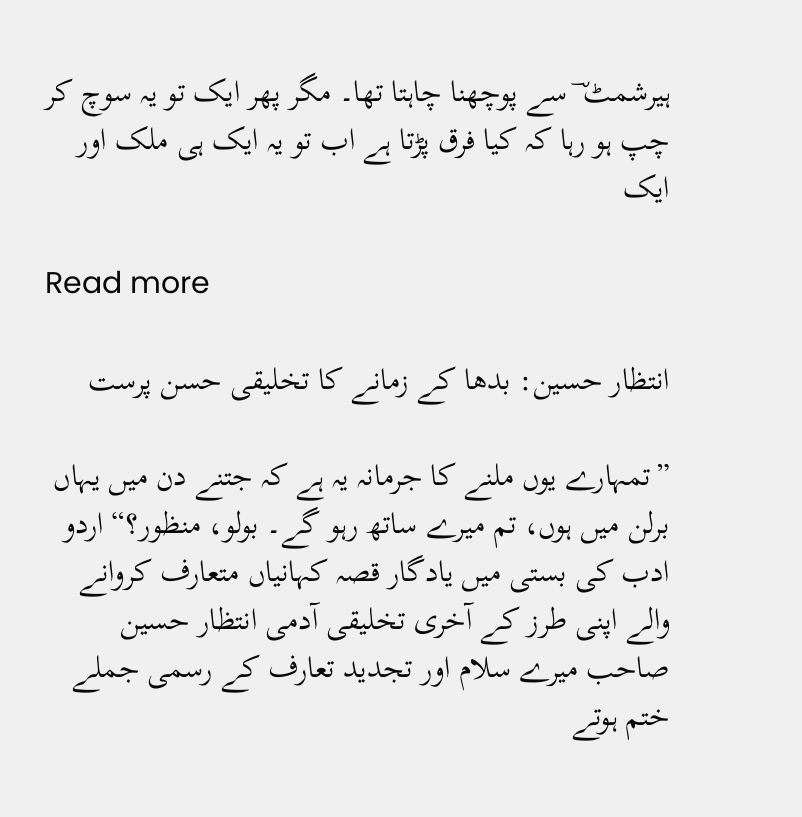ہیرشمٹ ؔ سے پوچھنا چاہتا تھا۔ مگر پھر ایک تو یہ سوچ کر چپ ہو رہا کہ کیا فرق پڑتا ہے اب تو یہ ایک ہی ملک اور ایک

Read more

انتظار حسین: بدھا کے زمانے کا تخلیقی حسن پرست

”تمہارے یوں ملنے کا جرمانہ یہ ہے کہ جتنے دن میں یہاں برلن میں ہوں، تم میرے ساتھ رہو گے۔ بولو، منظور؟“ اردو ادب کی بستی میں یادگار قصہ کہانیاں متعارف کروانے والے اپنی طرز کے آخری تخلیقی آدمی انتظار حسین صاحب میرے سلام اور تجدید تعارف کے رسمی جملے ختم ہوتے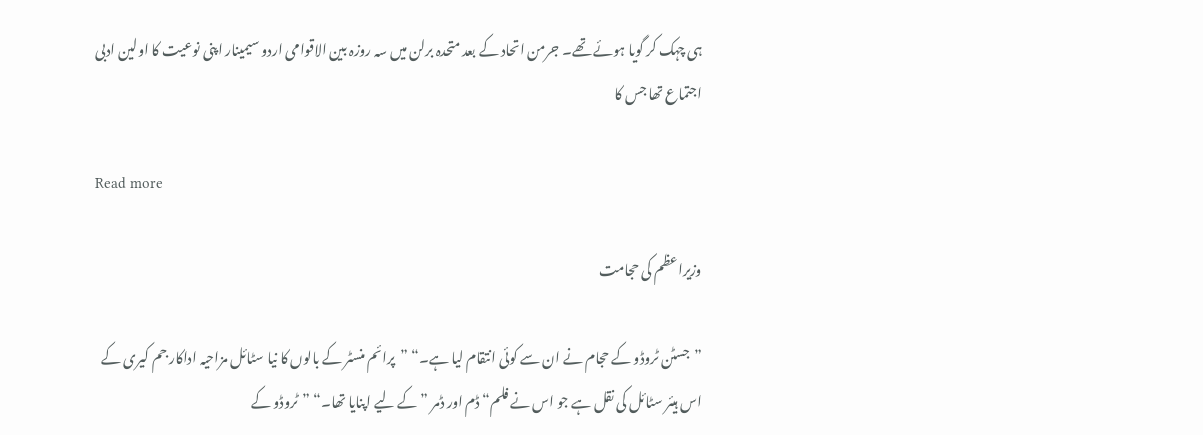ہی چہک کر گویا ہوئے تھے۔ جرمن اتحاد کے بعد متحدہ برلن میں سہ روزہ بین الاقوامی اردو سیمینار اپنی نوعیت کا اولین ادبی اجتماع تھا جس کا

Read more

وزیراعظم کی حجامت

”جسٹن ٹروڈو کے حجام نے ان سے کوئی انتقام لیا ہے۔“ ”پرائم منسٹر کے بالوں کا نیا سٹائل مزاحیہ اداکار جم کیری کے اس ہیئر سٹائل کی نقل ہے جو اس نے فلم“ ڈم اور ڈمر ”کے لیے اپنایا تھا۔“ ”ٹروڈو کے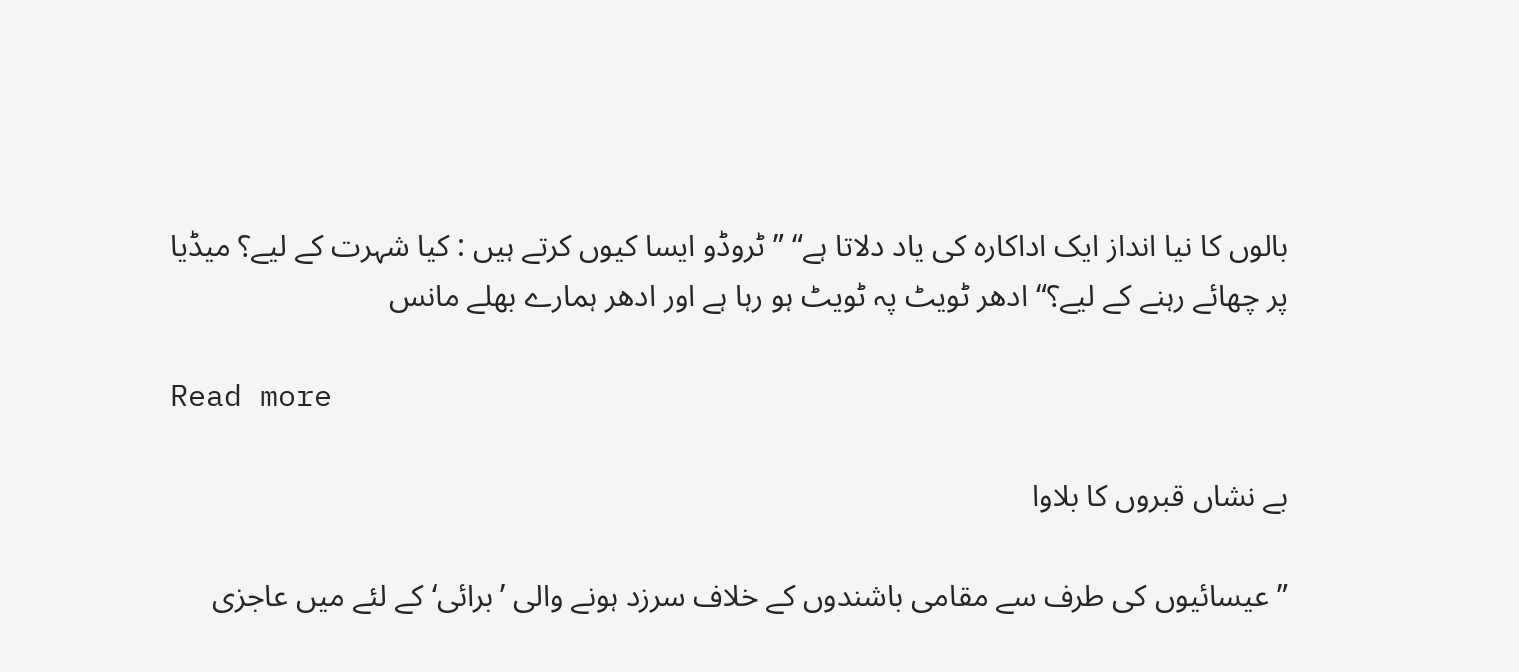بالوں کا نیا انداز ایک اداکارہ کی یاد دلاتا ہے“ ”ٹروڈو ایسا کیوں کرتے ہیں : کیا شہرت کے لیے؟ میڈیا پر چھائے رہنے کے لیے؟“ ادھر ٹویٹ پہ ٹویٹ ہو رہا ہے اور ادھر ہمارے بھلے مانس

Read more

بے نشاں قبروں کا بلاوا

” عیسائیوں کی طرف سے مقامی باشندوں کے خلاف سرزد ہونے والی ’برائی‘ کے لئے میں عاجزی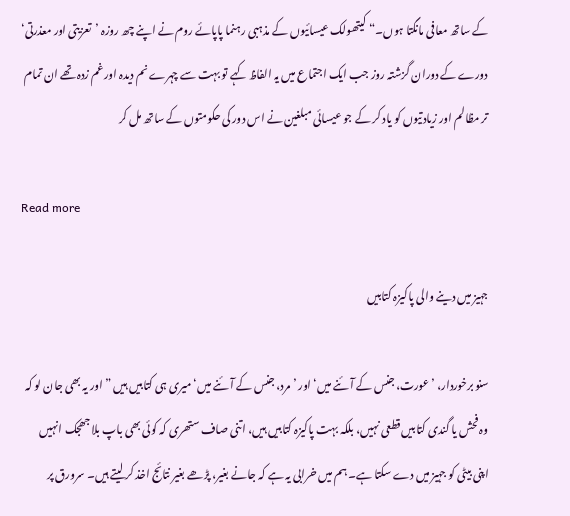کے ساتھ معافی مانگتا ہوں۔“ کیتھولک عیسائیوں کے مذہبی رہنما پاپائے روم نے اپنے چھ روزہ ’تعزیتی اور معذرتی‘ دورے کے دوران گزشتہ روز جب ایک اجتماع میں یہ الفاظ کہے تو بہت سے چہرے نم دیدہ اور غم زدہ تھے ان تمام تر مظالم اور زیادتیوں کو یاد کر کے جو عیسائی مبلغین نے اس دور کی حکومتوں کے ساتھ مل کر

Read more

جہیز میں دینے والی پاکیزہ کتابیں

سنو برخوردار، ’عورت، جنس کے آئنے میں‘ اور ’مرد، جنس کے آئنے میں‘ میری ہی کتابیں ہیں ” اور یہ بھی جان لو کہ وہ فحش یا گندی کتابیں قطعی نہیں، بلکہ بہت پاکیزہ کتابیں ہیں، اتنی صاف ستھری کہ کوئی بھی باپ بلا جھجک انہیں اپنی بیٹی کو جہیز میں دے سکتا ہے۔ ہم میں خرابی یہ ہے کہ جانے بغیر، پڑھے بغیر نتائج اخذ کر لیتے ہیں۔ سرورق پر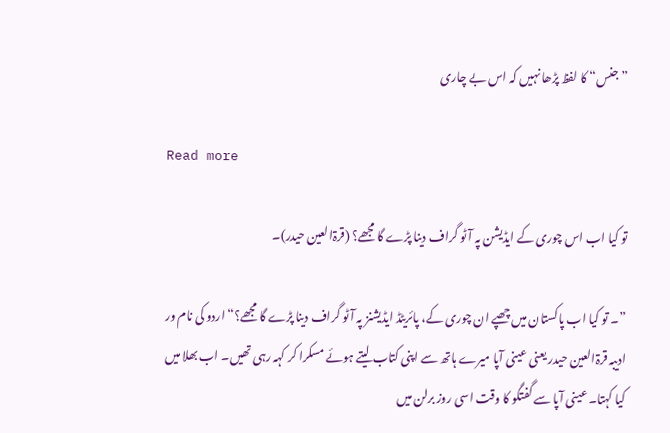”جنس“ کا لفظ پڑھا نہیں کہ اس بے چاری

Read more

تو کیا اب اس چوری کے ایڈیشن پہ آٹو گراف دینا پڑے گا مجھے؟ (قرۃالعین حیدر)۔

”۔ تو کیا اب پاکستان میں چھپے ان چوری کے، پائریٹڈ ایڈیشنز پہ آٹو گراف دینا پڑے گا مجھے؟“ اردو کی نام ور ادیبہ قرۃالعین حیدر یعنی عینی آپا میرے ہاتھ سے اپنی کتاب لیتے ہوئے مسکرا کر کہہ رہی تھیں۔ اب بھلا میں کیا کہتا۔ عینی آپا سے گفتگو کا وقت اسی روز برلن میں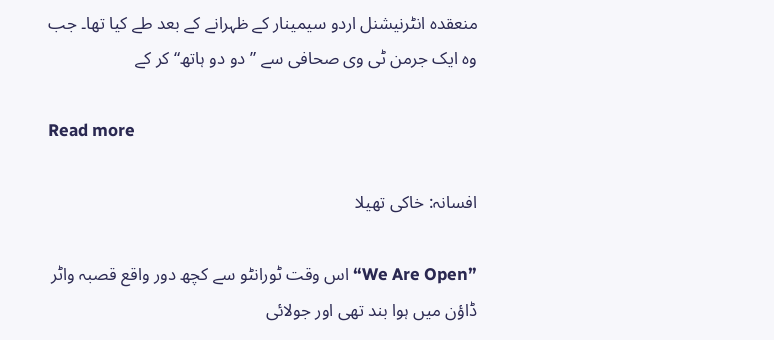منعقدہ انٹرنیشنل اردو سیمینار کے ظہرانے کے بعد طے کیا تھا۔ جب وہ ایک جرمن ٹی وی صحافی سے ”دو دو ہاتھ“ کر کے

Read more

افسانہ: خاکی تھیلا

”We Are Open“ اس وقت ٹورانٹو سے کچھ دور واقع قصبہ واٹر ڈاؤن میں ہوا بند تھی اور جولائی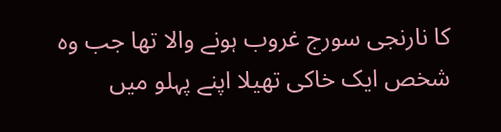کا نارنجی سورج غروب ہونے والا تھا جب وہ شخص ایک خاکی تھیلا اپنے پہلو میں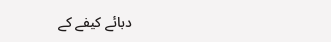دبائے کیفے کے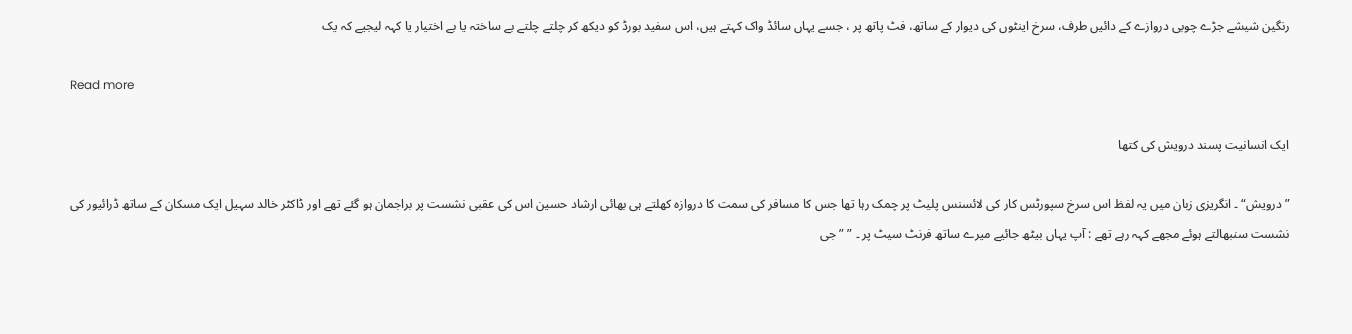رنگین شیشے جڑے چوبی دروازے کے دائیں طرف، سرخ اینٹوں کی دیوار کے ساتھ، فٹ پاتھ پر ، جسے یہاں سائڈ واک کہتے ہیں، اس سفید بورڈ کو دیکھ کر چلتے چلتے بے ساختہ یا بے اختیار یا کہہ لیجیے کہ یک

Read more

ایک انسانیت پسند درویش کی کتھا

” درویش“ ۔ انگریزی زبان میں یہ لفظ اس سرخ سپورٹس کار کی لائسنس پلیٹ پر چمک رہا تھا جس کا مسافر کی سمت کا دروازہ کھلتے ہی بھائی ارشاد حسین اس کی عقبی نشست پر براجمان ہو گئے تھے اور ڈاکٹر خالد سہیل ایک مسکان کے ساتھ ڈرائیور کی نشست سنبھالتے ہوئے مجھے کہہ رہے تھے : آپ یہاں بیٹھ جائیے میرے ساتھ فرنٹ سیٹ پر ۔ ” ”جی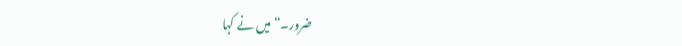ضرور۔“ میں نے کہا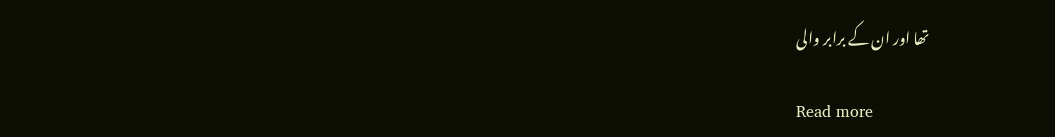تھا اور ان کے برابر والی

Read more